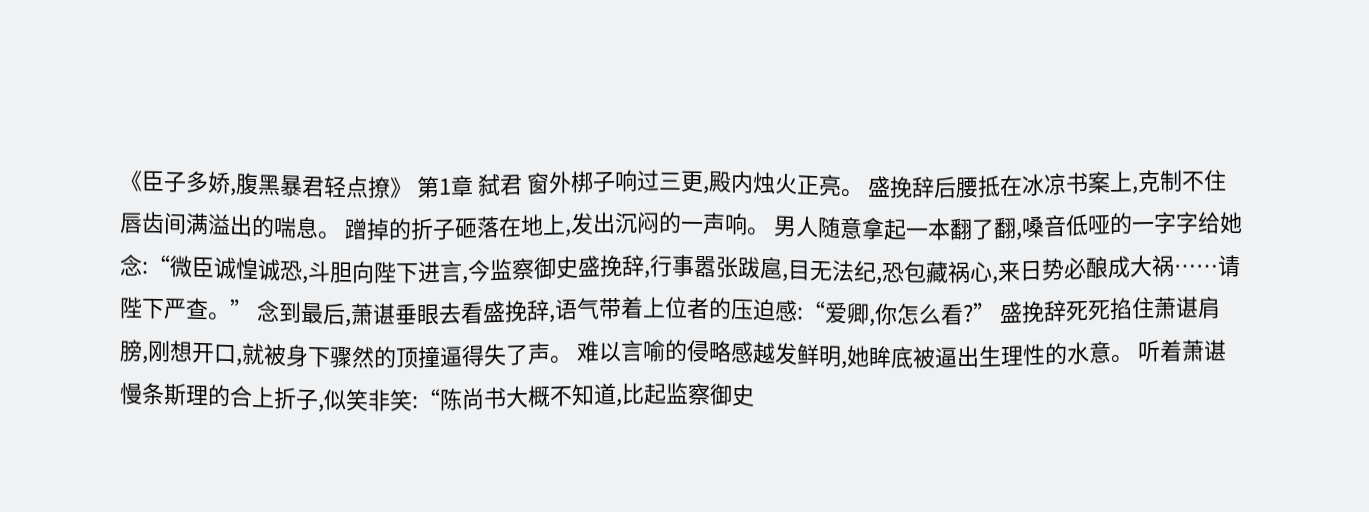《臣子多娇,腹黑暴君轻点撩》 第1章 弑君 窗外梆子响过三更,殿内烛火正亮。 盛挽辞后腰抵在冰凉书案上,克制不住唇齿间满溢出的喘息。 蹭掉的折子砸落在地上,发出沉闷的一声响。 男人随意拿起一本翻了翻,嗓音低哑的一字字给她念:“微臣诚惶诚恐,斗胆向陛下进言,今监察御史盛挽辞,行事嚣张跋扈,目无法纪,恐包藏祸心,来日势必酿成大祸……请陛下严查。” 念到最后,萧谌垂眼去看盛挽辞,语气带着上位者的压迫感:“爱卿,你怎么看?” 盛挽辞死死掐住萧谌肩膀,刚想开口,就被身下骤然的顶撞逼得失了声。 难以言喻的侵略感越发鲜明,她眸底被逼出生理性的水意。 听着萧谌慢条斯理的合上折子,似笑非笑:“陈尚书大概不知道,比起监察御史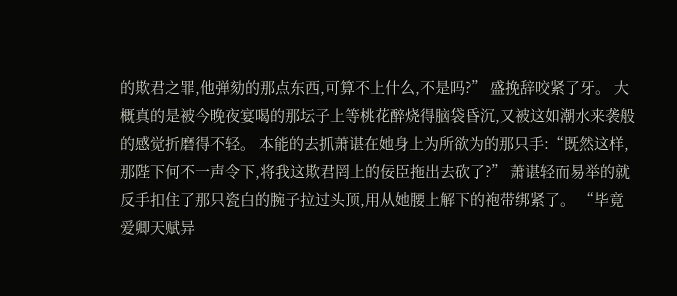的欺君之罪,他弹劾的那点东西,可算不上什么,不是吗?” 盛挽辞咬紧了牙。 大概真的是被今晚夜宴喝的那坛子上等桃花醉烧得脑袋昏沉,又被这如潮水来袭般的感觉折磨得不轻。 本能的去抓萧谌在她身上为所欲为的那只手:“既然这样,那陛下何不一声令下,将我这欺君罔上的佞臣拖出去砍了?” 萧谌轻而易举的就反手扣住了那只瓷白的腕子拉过头顶,用从她腰上解下的袍带绑紧了。 “毕竟爱卿天赋异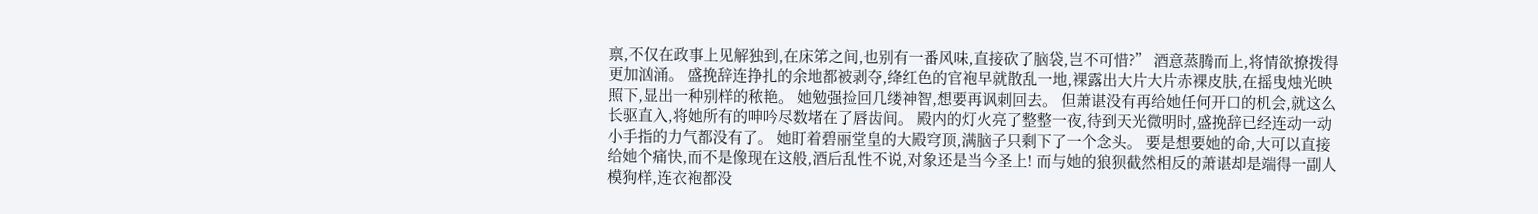禀,不仅在政事上见解独到,在床笫之间,也别有一番风味,直接砍了脑袋,岂不可惜?” 酒意蒸腾而上,将情欲撩拨得更加汹涌。 盛挽辞连挣扎的余地都被剥夺,绛红色的官袍早就散乱一地,裸露出大片大片赤裸皮肤,在摇曳烛光映照下,显出一种别样的秾艳。 她勉强捡回几缕神智,想要再讽刺回去。 但萧谌没有再给她任何开口的机会,就这么长驱直入,将她所有的呻吟尽数堵在了唇齿间。 殿内的灯火亮了整整一夜,待到天光微明时,盛挽辞已经连动一动小手指的力气都没有了。 她盯着碧丽堂皇的大殿穹顶,满脑子只剩下了一个念头。 要是想要她的命,大可以直接给她个痛快,而不是像现在这般,酒后乱性不说,对象还是当今圣上! 而与她的狼狈截然相反的萧谌却是端得一副人模狗样,连衣袍都没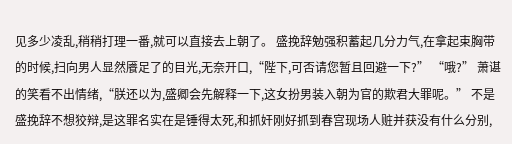见多少凌乱,稍稍打理一番,就可以直接去上朝了。 盛挽辞勉强积蓄起几分力气,在拿起束胸带的时候,扫向男人显然餍足了的目光,无奈开口,“陛下,可否请您暂且回避一下?” “哦?” 萧谌的笑看不出情绪,“朕还以为,盛卿会先解释一下,这女扮男装入朝为官的欺君大罪呢。” 不是盛挽辞不想狡辩,是这罪名实在是锤得太死,和抓奸刚好抓到春宫现场人赃并获没有什么分别,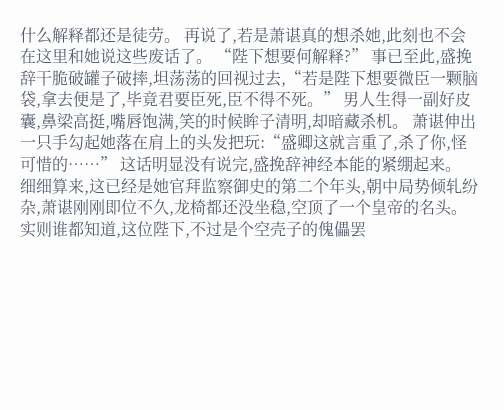什么解释都还是徒劳。 再说了,若是萧谌真的想杀她,此刻也不会在这里和她说这些废话了。 “陛下想要何解释?” 事已至此,盛挽辞干脆破罐子破摔,坦荡荡的回视过去,“若是陛下想要微臣一颗脑袋,拿去便是了,毕竟君要臣死,臣不得不死。” 男人生得一副好皮囊,鼻梁高挺,嘴唇饱满,笑的时候眸子清明,却暗藏杀机。 萧谌伸出一只手勾起她落在肩上的头发把玩:“盛卿这就言重了,杀了你,怪可惜的……” 这话明显没有说完,盛挽辞神经本能的紧绷起来。 细细算来,这已经是她官拜监察御史的第二个年头,朝中局势倾轧纷杂,萧谌刚刚即位不久,龙椅都还没坐稳,空顶了一个皇帝的名头。 实则谁都知道,这位陛下,不过是个空壳子的傀儡罢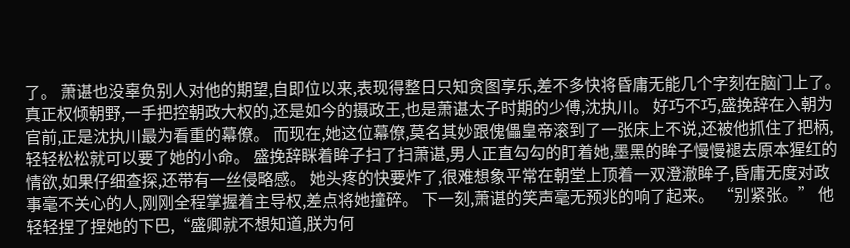了。 萧谌也没辜负别人对他的期望,自即位以来,表现得整日只知贪图享乐,差不多快将昏庸无能几个字刻在脑门上了。 真正权倾朝野,一手把控朝政大权的,还是如今的摄政王,也是萧谌太子时期的少傅,沈执川。 好巧不巧,盛挽辞在入朝为官前,正是沈执川最为看重的幕僚。 而现在,她这位幕僚,莫名其妙跟傀儡皇帝滚到了一张床上不说,还被他抓住了把柄,轻轻松松就可以要了她的小命。 盛挽辞眯着眸子扫了扫萧谌,男人正直勾勾的盯着她,墨黑的眸子慢慢褪去原本猩红的情欲,如果仔细查探,还带有一丝侵略感。 她头疼的快要炸了,很难想象平常在朝堂上顶着一双澄澈眸子,昏庸无度对政事毫不关心的人,刚刚全程掌握着主导权,差点将她撞碎。 下一刻,萧谌的笑声毫无预兆的响了起来。 “别紧张。” 他轻轻捏了捏她的下巴,“盛卿就不想知道,朕为何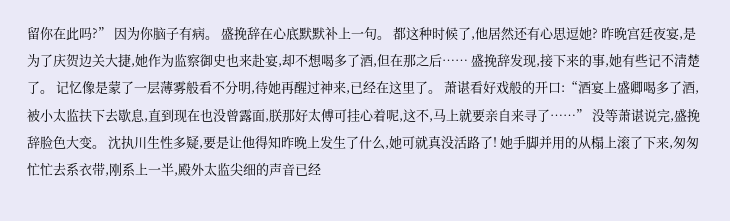留你在此吗?” 因为你脑子有病。 盛挽辞在心底默默补上一句。 都这种时候了,他居然还有心思逗她? 昨晚宫廷夜宴,是为了庆贺边关大捷,她作为监察御史也来赴宴,却不想喝多了酒,但在那之后…… 盛挽辞发现,接下来的事,她有些记不清楚了。 记忆像是蒙了一层薄雾般看不分明,待她再醒过神来,已经在这里了。 萧谌看好戏般的开口:“酒宴上盛卿喝多了酒,被小太监扶下去歇息,直到现在也没曾露面,朕那好太傅可挂心着呢,这不,马上就要亲自来寻了……” 没等萧谌说完,盛挽辞脸色大变。 沈执川生性多疑,要是让他得知昨晚上发生了什么,她可就真没活路了! 她手脚并用的从榻上滚了下来,匆匆忙忙去系衣带,刚系上一半,殿外太监尖细的声音已经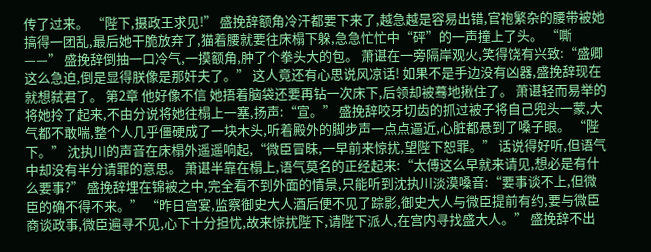传了过来。 “陛下,摄政王求见!” 盛挽辞额角冷汗都要下来了,越急越是容易出错,官袍繁杂的腰带被她搞得一团乱,最后她干脆放弃了,猫着腰就要往床榻下躲,急急忙忙中“砰”的一声撞上了头。 “嘶——” 盛挽辞倒抽一口冷气,一摸额角,肿了个拳头大的包。 萧谌在一旁隔岸观火,笑得饶有兴致:“盛卿这么急迫,倒是显得朕像是那奸夫了。” 这人竟还有心思说风凉话! 如果不是手边没有凶器,盛挽辞现在就想弑君了。 第2章 他好像不信 她捂着脑袋还要再钻一次床下,后领却被蓦地揪住了。 萧谌轻而易举的将她拎了起来,不由分说将她往榻上一塞,扬声:“宣。” 盛挽辞咬牙切齿的抓过被子将自己兜头一蒙,大气都不敢喘,整个人几乎僵硬成了一块木头,听着殿外的脚步声一点点逼近,心脏都悬到了嗓子眼。 “陛下。” 沈执川的声音在床榻外遥遥响起,“微臣冒昧,一早前来惊扰,望陛下恕罪。” 话说得好听,但语气中却没有半分请罪的意思。 萧谌半靠在榻上,语气莫名的正经起来:“太傅这么早就来请见,想必是有什么要事?” 盛挽辞埋在锦被之中,完全看不到外面的情景,只能听到沈执川淡漠嗓音:“要事谈不上,但微臣的确不得不来。” “昨日宫宴,监察御史大人酒后便不见了踪影,御史大人与微臣提前有约,要与微臣商谈政事,微臣遍寻不见,心下十分担忧,故来惊扰陛下,请陛下派人,在宫内寻找盛大人。” 盛挽辞不出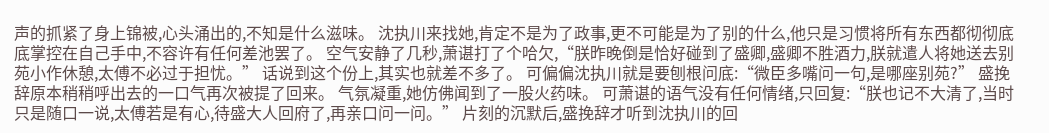声的抓紧了身上锦被,心头涌出的,不知是什么滋味。 沈执川来找她,肯定不是为了政事,更不可能是为了别的什么,他只是习惯将所有东西都彻彻底底掌控在自己手中,不容许有任何差池罢了。 空气安静了几秒,萧谌打了个哈欠,“朕昨晚倒是恰好碰到了盛卿,盛卿不胜酒力,朕就遣人将她送去别苑小作休憩,太傅不必过于担忧。” 话说到这个份上,其实也就差不多了。 可偏偏沈执川就是要刨根问底:“微臣多嘴问一句,是哪座别苑?” 盛挽辞原本稍稍呼出去的一口气再次被提了回来。 气氛凝重,她仿佛闻到了一股火药味。 可萧谌的语气没有任何情绪,只回复:“朕也记不大清了,当时只是随口一说,太傅若是有心,待盛大人回府了,再亲口问一问。” 片刻的沉默后,盛挽辞才听到沈执川的回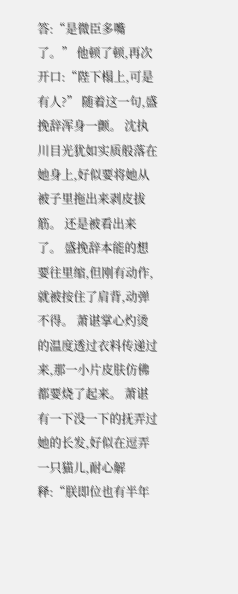答:“是微臣多嘴了。” 他顿了顿,再次开口:“陛下榻上,可是有人?” 随着这一句,盛挽辞浑身一颤。 沈执川目光犹如实质般落在她身上,好似要将她从被子里拖出来剥皮拔筋。 还是被看出来了。 盛挽辞本能的想要往里缩,但刚有动作,就被按住了肩背,动弹不得。 萧谌掌心灼烫的温度透过衣料传递过来,那一小片皮肤仿佛都要烧了起来。 萧谌有一下没一下的抚弄过她的长发,好似在逗弄一只猫儿,耐心解释:“朕即位也有半年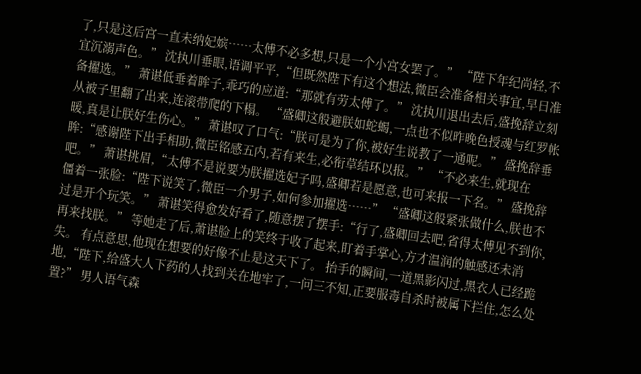了,只是这后宫一直未纳妃嫔……太傅不必多想,只是一个小宫女罢了。” “陛下年纪尚轻,不宜沉溺声色。” 沈执川垂眼,语调平平,“但既然陛下有这个想法,微臣会准备相关事宜,早日准备擢选。” 萧谌低垂着眸子,乖巧的应道:“那就有劳太傅了。” 沈执川退出去后,盛挽辞立刻从被子里翻了出来,连滚带爬的下榻。 “盛卿这般避朕如蛇蝎,一点也不似昨晚色授魂与红罗帐暖,真是让朕好生伤心。” 萧谌叹了口气:“朕可是为了你,被好生说教了一通呢。” 盛挽辞垂眸:“感谢陛下出手相助,微臣铭感五内,若有来生,必衔草结环以报。” “不必来生,就现在吧。” 萧谌挑眉,“太傅不是说要为朕擢选妃子吗,盛卿若是愿意,也可来报一下名。” 盛挽辞僵着一张脸:“陛下说笑了,微臣一介男子,如何参加擢选……” “盛卿这般紧张做什么,朕也不过是开个玩笑。” 萧谌笑得愈发好看了,随意摆了摆手:“行了,盛卿回去吧,省得太傅见不到你,再来找朕。” 等她走了后,萧谌脸上的笑终于收了起来,盯着手掌心,方才温润的触感还未消失。 有点意思,他现在想要的好像不止是这天下了。 抬手的瞬间,一道黑影闪过,黑衣人已经跪地,“陛下,给盛大人下药的人找到关在地牢了,一问三不知,正要服毒自杀时被属下拦住,怎么处置?” 男人语气森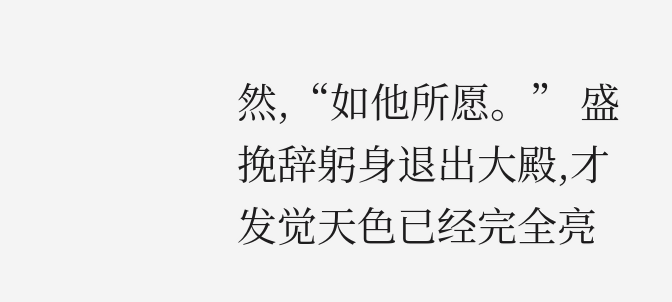然,“如他所愿。” 盛挽辞躬身退出大殿,才发觉天色已经完全亮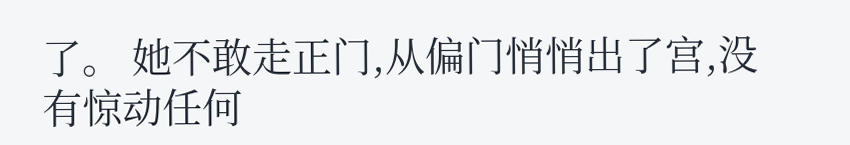了。 她不敢走正门,从偏门悄悄出了宫,没有惊动任何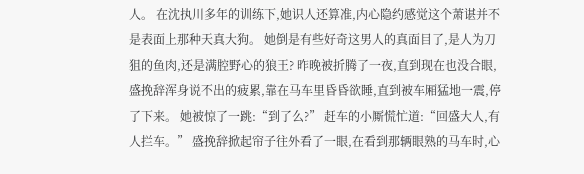人。 在沈执川多年的训练下,她识人还算准,内心隐约感觉这个萧谌并不是表面上那种天真大狗。 她倒是有些好奇这男人的真面目了,是人为刀狙的鱼肉,还是满腔野心的狼王? 昨晚被折腾了一夜,直到现在也没合眼,盛挽辞浑身说不出的疲累,靠在马车里昏昏欲睡,直到被车厢猛地一震,停了下来。 她被惊了一跳:“到了么?” 赶车的小厮慌忙道:“回盛大人,有人拦车。” 盛挽辞掀起帘子往外看了一眼,在看到那辆眼熟的马车时,心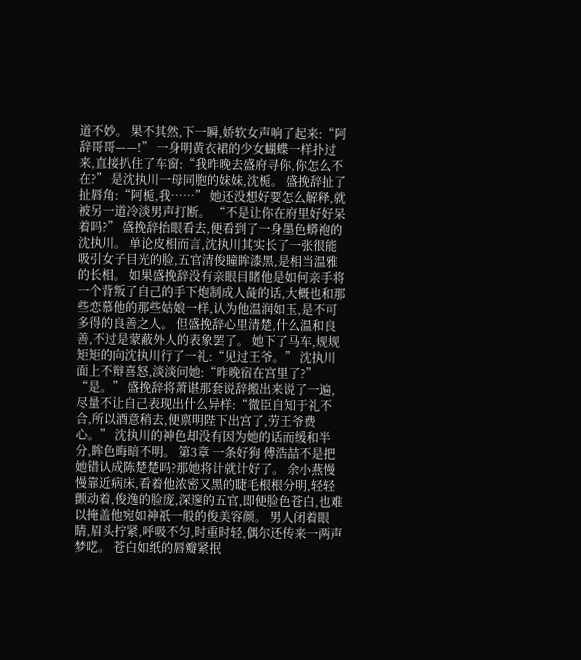道不妙。 果不其然,下一瞬,娇软女声响了起来:“阿辞哥哥——!” 一身明黄衣裙的少女蝴蝶一样扑过来,直接扒住了车窗:“我昨晚去盛府寻你,你怎么不在?” 是沈执川一母同胞的妹妹,沈栀。 盛挽辞扯了扯唇角:“阿栀,我……” 她还没想好要怎么解释,就被另一道冷淡男声打断。 “不是让你在府里好好呆着吗?” 盛挽辞抬眼看去,便看到了一身墨色蟒袍的沈执川。 单论皮相而言,沈执川其实长了一张很能吸引女子目光的脸,五官清俊瞳眸漆黑,是相当温雅的长相。 如果盛挽辞没有亲眼目睹他是如何亲手将一个背叛了自己的手下炮制成人彘的话,大概也和那些恋慕他的那些姑娘一样,认为他温润如玉,是不可多得的良善之人。 但盛挽辞心里清楚,什么温和良善,不过是蒙蔽外人的表象罢了。 她下了马车,规规矩矩的向沈执川行了一礼:“见过王爷。” 沈执川面上不辩喜怒,淡淡问她:“昨晚宿在宫里了?” “是。” 盛挽辞将萧谌那套说辞搬出来说了一遍,尽量不让自己表现出什么异样:“微臣自知于礼不合,所以酒意稍去,便禀明陛下出宫了,劳王爷费心。” 沈执川的神色却没有因为她的话而缓和半分,眸色晦暗不明。 第3章 一条好狗 傅浩喆不是把她错认成陈楚楚吗?那她将计就计好了。 余小燕慢慢靠近病床,看着他浓密又黑的睫毛根根分明,轻轻颤动着,俊逸的脸庞,深邃的五官,即便脸色苍白,也难以掩盖他宛如神祇一般的俊美容颜。 男人闭着眼睛,眉头拧紧,呼吸不匀,时重时轻,偶尔还传来一两声梦呓。 苍白如纸的唇瓣紧抿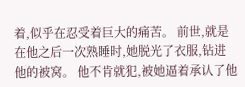着,似乎在忍受着巨大的痛苦。 前世,就是在他之后一次熟睡时,她脱光了衣服,钻进他的被窝。 他不肯就犯,被她逼着承认了他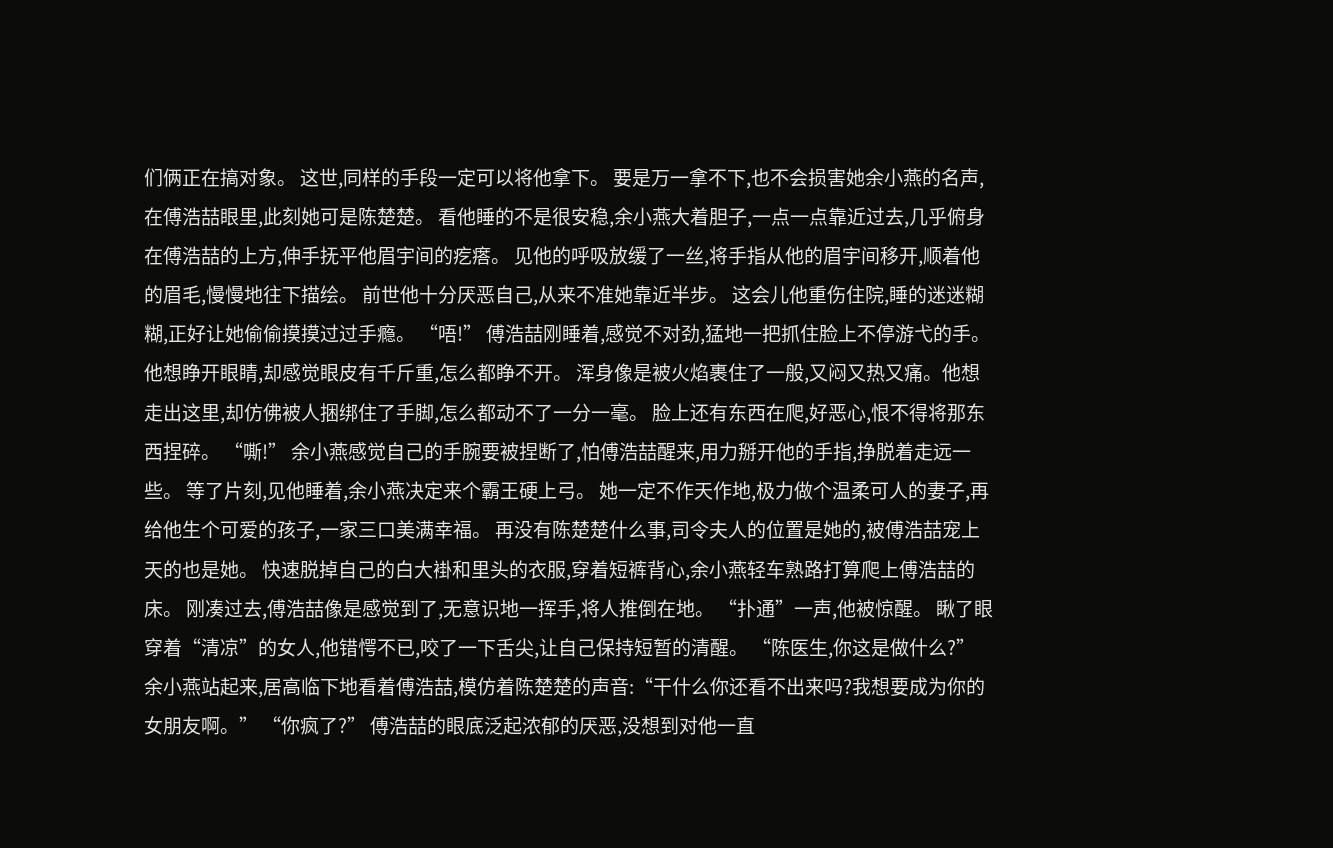们俩正在搞对象。 这世,同样的手段一定可以将他拿下。 要是万一拿不下,也不会损害她余小燕的名声,在傅浩喆眼里,此刻她可是陈楚楚。 看他睡的不是很安稳,余小燕大着胆子,一点一点靠近过去,几乎俯身在傅浩喆的上方,伸手抚平他眉宇间的疙瘩。 见他的呼吸放缓了一丝,将手指从他的眉宇间移开,顺着他的眉毛,慢慢地往下描绘。 前世他十分厌恶自己,从来不准她靠近半步。 这会儿他重伤住院,睡的迷迷糊糊,正好让她偷偷摸摸过过手瘾。 “唔!” 傅浩喆刚睡着,感觉不对劲,猛地一把抓住脸上不停游弋的手。 他想睁开眼睛,却感觉眼皮有千斤重,怎么都睁不开。 浑身像是被火焰裹住了一般,又闷又热又痛。他想走出这里,却仿佛被人捆绑住了手脚,怎么都动不了一分一毫。 脸上还有东西在爬,好恶心,恨不得将那东西捏碎。 “嘶!” 余小燕感觉自己的手腕要被捏断了,怕傅浩喆醒来,用力掰开他的手指,挣脱着走远一些。 等了片刻,见他睡着,余小燕决定来个霸王硬上弓。 她一定不作天作地,极力做个温柔可人的妻子,再给他生个可爱的孩子,一家三口美满幸福。 再没有陈楚楚什么事,司令夫人的位置是她的,被傅浩喆宠上天的也是她。 快速脱掉自己的白大褂和里头的衣服,穿着短裤背心,余小燕轻车熟路打算爬上傅浩喆的床。 刚凑过去,傅浩喆像是感觉到了,无意识地一挥手,将人推倒在地。 “扑通”一声,他被惊醒。 瞅了眼穿着“清凉”的女人,他错愕不已,咬了一下舌尖,让自己保持短暂的清醒。 “陈医生,你这是做什么?” 余小燕站起来,居高临下地看着傅浩喆,模仿着陈楚楚的声音:“干什么你还看不出来吗?我想要成为你的女朋友啊。” “你疯了?” 傅浩喆的眼底泛起浓郁的厌恶,没想到对他一直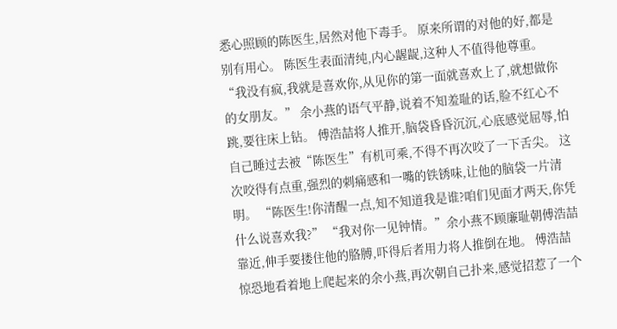悉心照顾的陈医生,居然对他下毒手。 原来所谓的对他的好,都是别有用心。 陈医生表面清纯,内心龌龊,这种人不值得他尊重。 “我没有疯,我就是喜欢你,从见你的第一面就喜欢上了,就想做你的女朋友。” 余小燕的语气平静,说着不知羞耻的话,脸不红心不跳,要往床上钻。 傅浩喆将人推开,脑袋昏昏沉沉,心底感觉屈辱,怕自己睡过去被“陈医生”有机可乘,不得不再次咬了一下舌尖。 这次咬得有点重,强烈的刺痛感和一嘴的铁锈味,让他的脑袋一片清明。 “陈医生!你清醒一点,知不知道我是谁?咱们见面才两天,你凭什么说喜欢我?” “我对你一见钟情。”余小燕不顾廉耻朝傅浩喆靠近,伸手要搂住他的胳膊,吓得后者用力将人推倒在地。 傅浩喆惊恐地看着地上爬起来的余小燕,再次朝自己扑来,感觉招惹了一个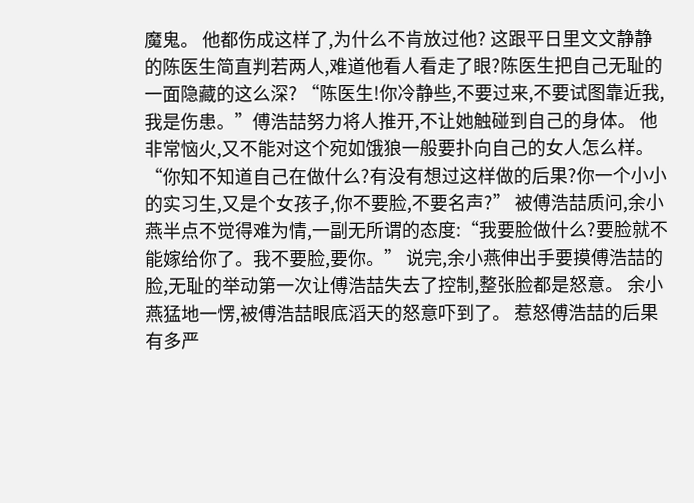魔鬼。 他都伤成这样了,为什么不肯放过他? 这跟平日里文文静静的陈医生简直判若两人,难道他看人看走了眼?陈医生把自己无耻的一面隐藏的这么深? “陈医生!你冷静些,不要过来,不要试图靠近我,我是伤患。”傅浩喆努力将人推开,不让她触碰到自己的身体。 他非常恼火,又不能对这个宛如饿狼一般要扑向自己的女人怎么样。 “你知不知道自己在做什么?有没有想过这样做的后果?你一个小小的实习生,又是个女孩子,你不要脸,不要名声?” 被傅浩喆质问,余小燕半点不觉得难为情,一副无所谓的态度:“我要脸做什么?要脸就不能嫁给你了。我不要脸,要你。” 说完,余小燕伸出手要摸傅浩喆的脸,无耻的举动第一次让傅浩喆失去了控制,整张脸都是怒意。 余小燕猛地一愣,被傅浩喆眼底滔天的怒意吓到了。 惹怒傅浩喆的后果有多严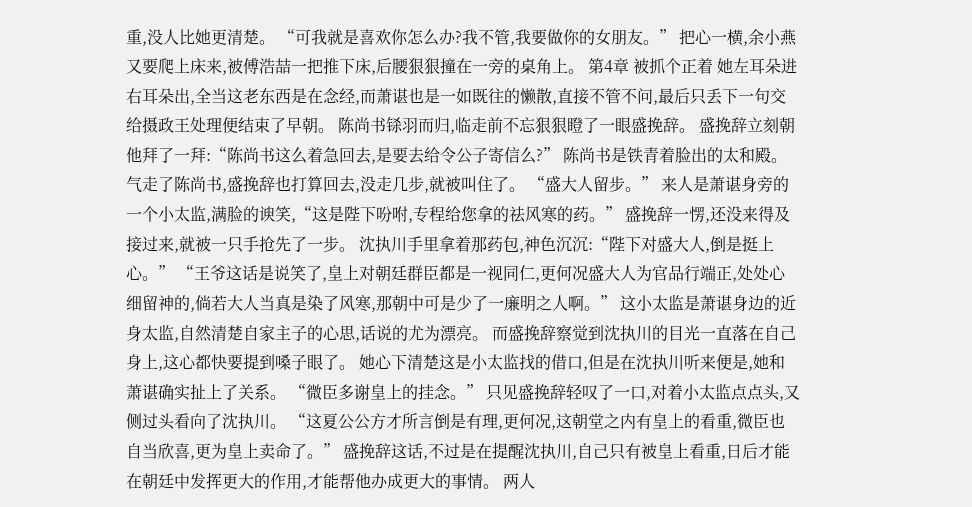重,没人比她更清楚。 “可我就是喜欢你怎么办?我不管,我要做你的女朋友。” 把心一横,余小燕又要爬上床来,被傅浩喆一把推下床,后腰狠狠撞在一旁的桌角上。 第4章 被抓个正着 她左耳朵进右耳朵出,全当这老东西是在念经,而萧谌也是一如既往的懒散,直接不管不问,最后只丢下一句交给摄政王处理便结束了早朝。 陈尚书铩羽而归,临走前不忘狠狠瞪了一眼盛挽辞。 盛挽辞立刻朝他拜了一拜:“陈尚书这么着急回去,是要去给令公子寄信么?” 陈尚书是铁青着脸出的太和殿。 气走了陈尚书,盛挽辞也打算回去,没走几步,就被叫住了。 “盛大人留步。” 来人是萧谌身旁的一个小太监,满脸的谀笑,“这是陛下吩咐,专程给您拿的祛风寒的药。” 盛挽辞一愣,还没来得及接过来,就被一只手抢先了一步。 沈执川手里拿着那药包,神色沉沉:“陛下对盛大人,倒是挺上心。” “王爷这话是说笑了,皇上对朝廷群臣都是一视同仁,更何况盛大人为官品行端正,处处心细留神的,倘若大人当真是染了风寒,那朝中可是少了一廉明之人啊。” 这小太监是萧谌身边的近身太监,自然清楚自家主子的心思,话说的尤为漂亮。 而盛挽辞察觉到沈执川的目光一直落在自己身上,这心都快要提到嗓子眼了。 她心下清楚这是小太监找的借口,但是在沈执川听来便是,她和萧谌确实扯上了关系。 “微臣多谢皇上的挂念。” 只见盛挽辞轻叹了一口,对着小太监点点头,又侧过头看向了沈执川。 “这夏公公方才所言倒是有理,更何况,这朝堂之内有皇上的看重,微臣也自当欣喜,更为皇上卖命了。” 盛挽辞这话,不过是在提醒沈执川,自己只有被皇上看重,日后才能在朝廷中发挥更大的作用,才能帮他办成更大的事情。 两人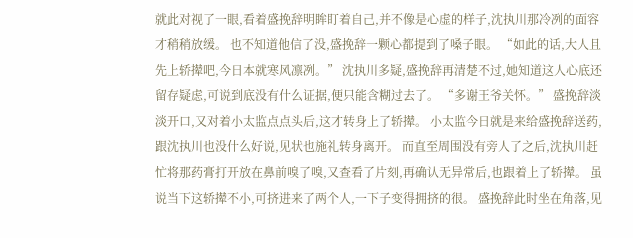就此对视了一眼,看着盛挽辞明眸盯着自己,并不像是心虚的样子,沈执川那冷冽的面容才稍稍放缓。 也不知道他信了没,盛挽辞一颗心都提到了嗓子眼。 “如此的话,大人且先上轿撵吧,今日本就寒风凛冽。” 沈执川多疑,盛挽辞再清楚不过,她知道这人心底还留存疑虑,可说到底没有什么证据,便只能含糊过去了。 “多谢王爷关怀。” 盛挽辞淡淡开口,又对着小太监点点头后,这才转身上了轿撵。 小太监今日就是来给盛挽辞送药,跟沈执川也没什么好说,见状也施礼转身离开。 而直至周围没有旁人了之后,沈执川赶忙将那药膏打开放在鼻前嗅了嗅,又查看了片刻,再确认无异常后,也跟着上了轿撵。 虽说当下这轿撵不小,可挤进来了两个人,一下子变得拥挤的很。 盛挽辞此时坐在角落,见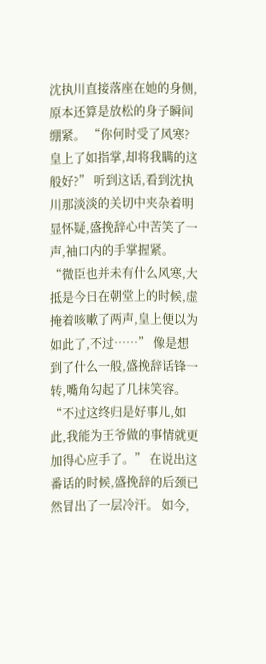沈执川直接落座在她的身侧,原本还算是放松的身子瞬间绷紧。 “你何时受了风寒?皇上了如指掌,却将我瞒的这般好?” 听到这话,看到沈执川那淡淡的关切中夹杂着明显怀疑,盛挽辞心中苦笑了一声,袖口内的手掌握紧。 “微臣也并未有什么风寒,大抵是今日在朝堂上的时候,虚掩着咳嗽了两声,皇上便以为如此了,不过……” 像是想到了什么一般,盛挽辞话锋一转,嘴角勾起了几抹笑容。 “不过这终归是好事儿,如此,我能为王爷做的事情就更加得心应手了。” 在说出这番话的时候,盛挽辞的后颈已然冒出了一层冷汗。 如今,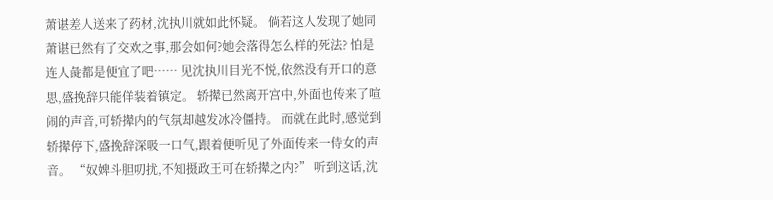萧谌差人送来了药材,沈执川就如此怀疑。 倘若这人发现了她同萧谌已然有了交欢之事,那会如何?她会落得怎么样的死法? 怕是连人彘都是便宜了吧…… 见沈执川目光不悦,依然没有开口的意思,盛挽辞只能佯装着镇定。 轿撵已然离开宫中,外面也传来了喧闹的声音,可轿撵内的气氛却越发冰冷僵持。 而就在此时,感觉到轿撵停下,盛挽辞深吸一口气,跟着便听见了外面传来一侍女的声音。 “奴婢斗胆叨扰,不知摄政王可在轿撵之内?” 听到这话,沈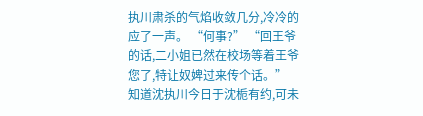执川肃杀的气焰收敛几分,冷冷的应了一声。 “何事?” “回王爷的话,二小姐已然在校场等着王爷您了,特让奴婢过来传个话。” 知道沈执川今日于沈栀有约,可未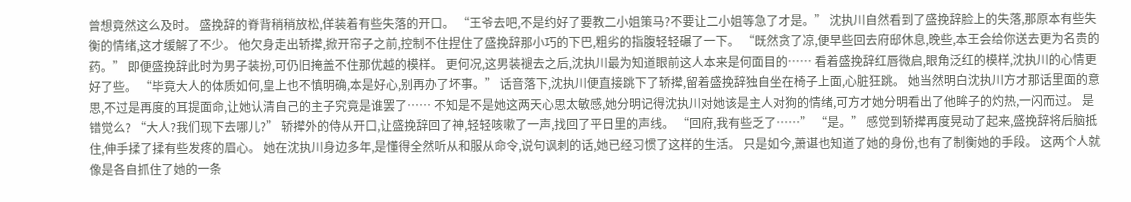曾想竟然这么及时。 盛挽辞的脊背稍稍放松,佯装着有些失落的开口。 “王爷去吧,不是约好了要教二小姐策马?不要让二小姐等急了才是。” 沈执川自然看到了盛挽辞脸上的失落,那原本有些失衡的情绪,这才缓解了不少。 他欠身走出轿撵,掀开帘子之前,控制不住捏住了盛挽辞那小巧的下巴,粗劣的指腹轻轻碾了一下。 “既然贪了凉,便早些回去府邸休息,晚些,本王会给你送去更为名贵的药。” 即便盛挽辞此时为男子装扮,可仍旧掩盖不住那优越的模样。 更何况,这男装褪去之后,沈执川最为知道眼前这人本来是何面目的…… 看着盛挽辞红唇微启,眼角泛红的模样,沈执川的心情更好了些。 “毕竟大人的体质如何,皇上也不慎明确,本是好心,别再办了坏事。” 话音落下,沈执川便直接跳下了轿撵,留着盛挽辞独自坐在椅子上面,心脏狂跳。 她当然明白沈执川方才那话里面的意思,不过是再度的耳提面命,让她认清自己的主子究竟是谁罢了…… 不知是不是她这两天心思太敏感,她分明记得沈执川对她该是主人对狗的情绪,可方才她分明看出了他眸子的灼热,一闪而过。 是错觉么? “大人?我们现下去哪儿?” 轿撵外的侍从开口,让盛挽辞回了神,轻轻咳嗽了一声,找回了平日里的声线。 “回府,我有些乏了……” “是。” 感觉到轿撵再度晃动了起来,盛挽辞将后脑抵住,伸手揉了揉有些发疼的眉心。 她在沈执川身边多年,是懂得全然听从和服从命令,说句讽刺的话,她已经习惯了这样的生活。 只是如今,萧谌也知道了她的身份,也有了制衡她的手段。 这两个人就像是各自抓住了她的一条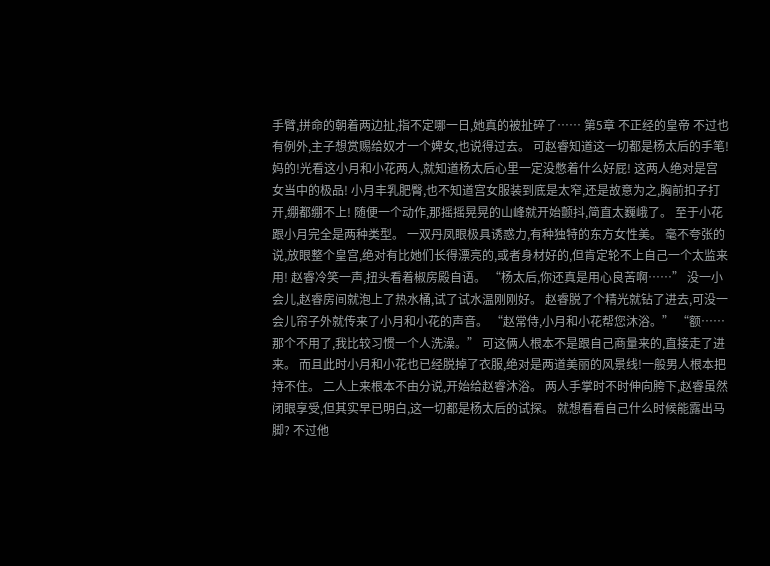手臂,拼命的朝着两边扯,指不定哪一日,她真的被扯碎了…… 第5章 不正经的皇帝 不过也有例外,主子想赏赐给奴才一个婢女,也说得过去。 可赵睿知道这一切都是杨太后的手笔! 妈的!光看这小月和小花两人,就知道杨太后心里一定没憋着什么好屁! 这两人绝对是宫女当中的极品! 小月丰乳肥臀,也不知道宫女服装到底是太窄,还是故意为之,胸前扣子打开,绷都绷不上! 随便一个动作,那摇摇晃晃的山峰就开始颤抖,简直太巍峨了。 至于小花跟小月完全是两种类型。 一双丹凤眼极具诱惑力,有种独特的东方女性美。 毫不夸张的说,放眼整个皇宫,绝对有比她们长得漂亮的,或者身材好的,但肯定轮不上自己一个太监来用! 赵睿冷笑一声,扭头看着椒房殿自语。 “杨太后,你还真是用心良苦啊……” 没一小会儿,赵睿房间就泡上了热水桶,试了试水温刚刚好。 赵睿脱了个精光就钻了进去,可没一会儿帘子外就传来了小月和小花的声音。 “赵常侍,小月和小花帮您沐浴。” “额……那个不用了,我比较习惯一个人洗澡。” 可这俩人根本不是跟自己商量来的,直接走了进来。 而且此时小月和小花也已经脱掉了衣服,绝对是两道美丽的风景线!一般男人根本把持不住。 二人上来根本不由分说,开始给赵睿沐浴。 两人手掌时不时伸向胯下,赵睿虽然闭眼享受,但其实早已明白,这一切都是杨太后的试探。 就想看看自己什么时候能露出马脚? 不过他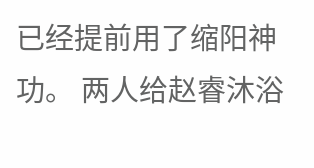已经提前用了缩阳神功。 两人给赵睿沐浴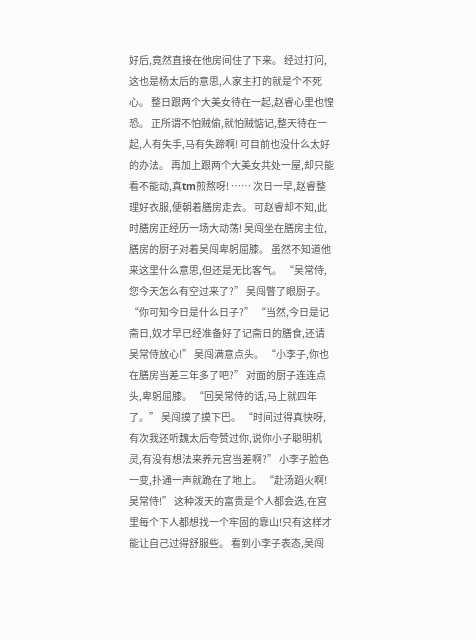好后,竟然直接在他房间住了下来。 经过打问,这也是杨太后的意思,人家主打的就是个不死心。 整日跟两个大美女待在一起,赵睿心里也惶恐。 正所谓不怕贼偷,就怕贼惦记,整天待在一起,人有失手,马有失蹄啊! 可目前也没什么太好的办法。 再加上跟两个大美女共处一屋,却只能看不能动,真tm煎熬呀! …… 次日一早,赵睿整理好衣服,便朝着膳房走去。 可赵睿却不知,此时膳房正经历一场大动荡! 吴闯坐在膳房主位,膳房的厨子对着吴闯卑躬屈膝。 虽然不知道他来这里什么意思,但还是无比客气。 “吴常侍,您今天怎么有空过来了?” 吴闯瞥了眼厨子。 “你可知今日是什么日子?” “当然,今日是记斋日,奴才早已经准备好了记斋日的膳食,还请吴常侍放心!” 吴闯满意点头。 “小李子,你也在膳房当差三年多了吧?” 对面的厨子连连点头,卑躬屈膝。 “回吴常侍的话,马上就四年了。” 吴闯摸了摸下巴。 “时间过得真快呀,有次我还听魏太后夸赞过你,说你小子聪明机灵,有没有想法来养元宫当差啊?” 小李子脸色一变,扑通一声就跪在了地上。 “赴汤蹈火啊!吴常侍!” 这种泼天的富贵是个人都会选,在宫里每个下人都想找一个牢固的靠山!只有这样才能让自己过得舒服些。 看到小李子表态,吴闯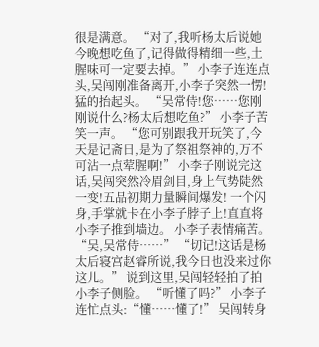很是满意。 “对了,我听杨太后说她今晚想吃鱼了,记得做得精细一些,土腥味可一定要去掉。” 小李子连连点头,吴闯刚准备离开,小李子突然一愣!猛的抬起头。 “吴常侍!您……您刚刚说什么?杨太后想吃鱼?” 小李子苦笑一声。 “您可别跟我开玩笑了,今天是记斋日,是为了祭祖祭神的,万不可沾一点荤腥啊!” 小李子刚说完这话,吴闯突然冷眉剑目,身上气势陡然一变!五品初期力量瞬间爆发! 一个闪身,手掌就卡在小李子脖子上!直直将小李子推到墙边。 小李子表情痛苦。 “吴,吴常侍……” “切记!这话是杨太后寝宫赵睿所说,我今日也没来过你这儿。” 说到这里,吴闯轻轻拍了拍小李子侧脸。 “听懂了吗?” 小李子连忙点头:“懂……懂了!” 吴闯转身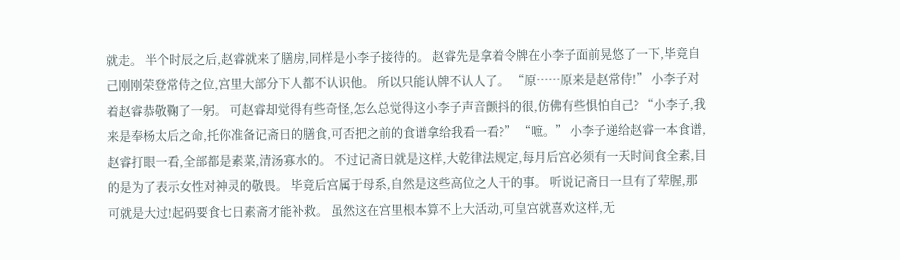就走。 半个时辰之后,赵睿就来了膳房,同样是小李子接待的。 赵睿先是拿着令牌在小李子面前晃悠了一下,毕竟自己刚刚荣登常侍之位,宫里大部分下人都不认识他。 所以只能认牌不认人了。 “原……原来是赵常侍!” 小李子对着赵睿恭敬鞠了一躬。 可赵睿却觉得有些奇怪,怎么总觉得这小李子声音颤抖的很,仿佛有些惧怕自己? “小李子,我来是奉杨太后之命,托你准备记斋日的膳食,可否把之前的食谱拿给我看一看?” “嗻。” 小李子递给赵睿一本食谱,赵睿打眼一看,全部都是素菜,清汤寡水的。 不过记斋日就是这样,大乾律法规定,每月后宫必须有一天时间食全素,目的是为了表示女性对神灵的敬畏。 毕竟后宫属于母系,自然是这些高位之人干的事。 听说记斋日一旦有了荤腥,那可就是大过!起码要食七日素斋才能补救。 虽然这在宫里根本算不上大活动,可皇宫就喜欢这样,无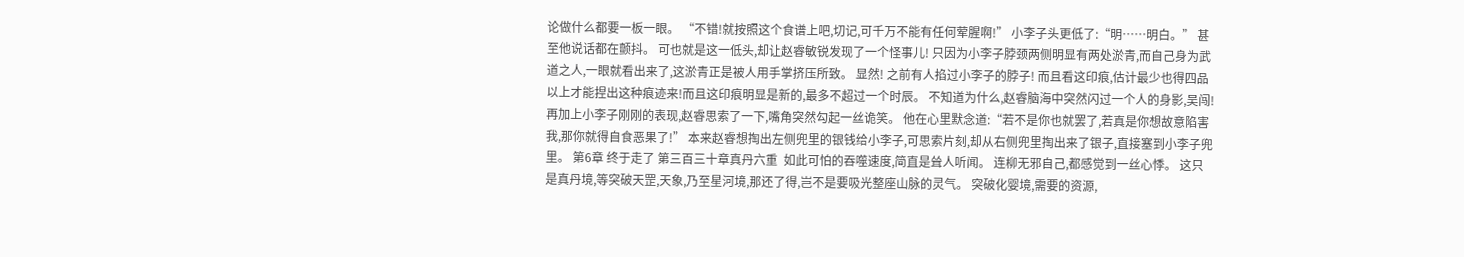论做什么都要一板一眼。 “不错!就按照这个食谱上吧,切记,可千万不能有任何荤腥啊!” 小李子头更低了:“明……明白。” 甚至他说话都在颤抖。 可也就是这一低头,却让赵睿敏锐发现了一个怪事儿! 只因为小李子脖颈两侧明显有两处淤青,而自己身为武道之人,一眼就看出来了,这淤青正是被人用手掌挤压所致。 显然! 之前有人掐过小李子的脖子! 而且看这印痕,估计最少也得四品以上才能捏出这种痕迹来!而且这印痕明显是新的,最多不超过一个时辰。 不知道为什么,赵睿脑海中突然闪过一个人的身影,吴闯! 再加上小李子刚刚的表现,赵睿思索了一下,嘴角突然勾起一丝诡笑。 他在心里默念道:“若不是你也就罢了,若真是你想故意陷害我,那你就得自食恶果了!” 本来赵睿想掏出左侧兜里的银钱给小李子,可思索片刻,却从右侧兜里掏出来了银子,直接塞到小李子兜里。 第6章 终于走了 第三百三十章真丹六重  如此可怕的吞噬速度,简直是耸人听闻。 连柳无邪自己,都感觉到一丝心悸。 这只是真丹境,等突破天罡,天象,乃至星河境,那还了得,岂不是要吸光整座山脉的灵气。 突破化婴境,需要的资源,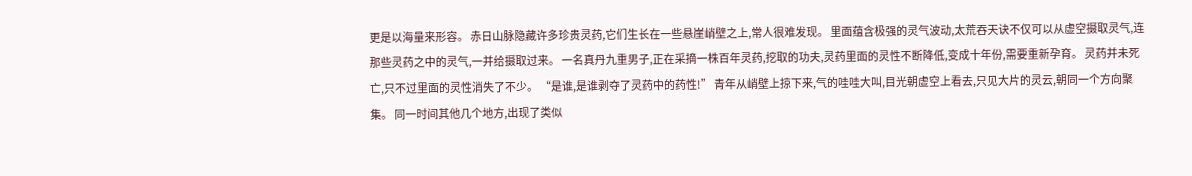更是以海量来形容。 赤日山脉隐藏许多珍贵灵药,它们生长在一些悬崖峭壁之上,常人很难发现。 里面蕴含极强的灵气波动,太荒吞天诀不仅可以从虚空摄取灵气,连那些灵药之中的灵气,一并给摄取过来。 一名真丹九重男子,正在采摘一株百年灵药,挖取的功夫,灵药里面的灵性不断降低,变成十年份,需要重新孕育。 灵药并未死亡,只不过里面的灵性消失了不少。 “是谁,是谁剥夺了灵药中的药性!” 青年从峭壁上掠下来,气的哇哇大叫,目光朝虚空上看去,只见大片的灵云,朝同一个方向聚集。 同一时间其他几个地方,出现了类似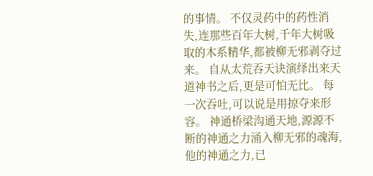的事情。 不仅灵药中的药性消失,连那些百年大树,千年大树吸取的木系精华,都被柳无邪剥夺过来。 自从太荒吞天诀演绎出来天道神书之后,更是可怕无比。 每一次吞吐,可以说是用掠夺来形容。 神通桥梁沟通天地,源源不断的神通之力涌入柳无邪的魂海,他的神通之力,已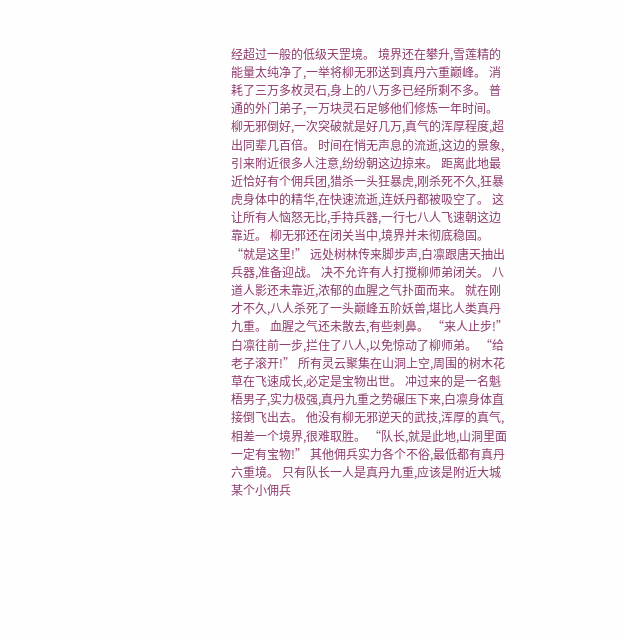经超过一般的低级天罡境。 境界还在攀升,雪莲精的能量太纯净了,一举将柳无邪送到真丹六重巅峰。 消耗了三万多枚灵石,身上的八万多已经所剩不多。 普通的外门弟子,一万块灵石足够他们修炼一年时间。 柳无邪倒好,一次突破就是好几万,真气的浑厚程度,超出同辈几百倍。 时间在悄无声息的流逝,这边的景象,引来附近很多人注意,纷纷朝这边掠来。 距离此地最近恰好有个佣兵团,猎杀一头狂暴虎,刚杀死不久,狂暴虎身体中的精华,在快速流逝,连妖丹都被吸空了。 这让所有人恼怒无比,手持兵器,一行七八人飞速朝这边靠近。 柳无邪还在闭关当中,境界并未彻底稳固。 “就是这里!” 远处树林传来脚步声,白凛跟唐天抽出兵器,准备迎战。 决不允许有人打搅柳师弟闭关。 八道人影还未靠近,浓郁的血腥之气扑面而来。 就在刚才不久,八人杀死了一头巅峰五阶妖兽,堪比人类真丹九重。 血腥之气还未散去,有些刺鼻。 “来人止步!” 白凛往前一步,拦住了八人,以免惊动了柳师弟。 “给老子滚开!” 所有灵云聚集在山洞上空,周围的树木花草在飞速成长,必定是宝物出世。 冲过来的是一名魁梧男子,实力极强,真丹九重之势碾压下来,白凛身体直接倒飞出去。 他没有柳无邪逆天的武技,浑厚的真气,相差一个境界,很难取胜。 “队长,就是此地,山洞里面一定有宝物!” 其他佣兵实力各个不俗,最低都有真丹六重境。 只有队长一人是真丹九重,应该是附近大城某个小佣兵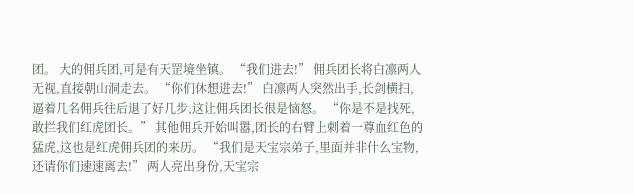团。 大的佣兵团,可是有天罡境坐镇。 “我们进去!” 佣兵团长将白凛两人无视,直接朝山洞走去。 “你们休想进去!” 白凛两人突然出手,长剑横扫,逼着几名佣兵往后退了好几步,这让佣兵团长很是恼怒。 “你是不是找死,敢拦我们红虎团长。” 其他佣兵开始叫嚣,团长的右臂上刺着一尊血红色的猛虎,这也是红虎佣兵团的来历。 “我们是天宝宗弟子,里面并非什么宝物,还请你们速速离去!” 两人亮出身份,天宝宗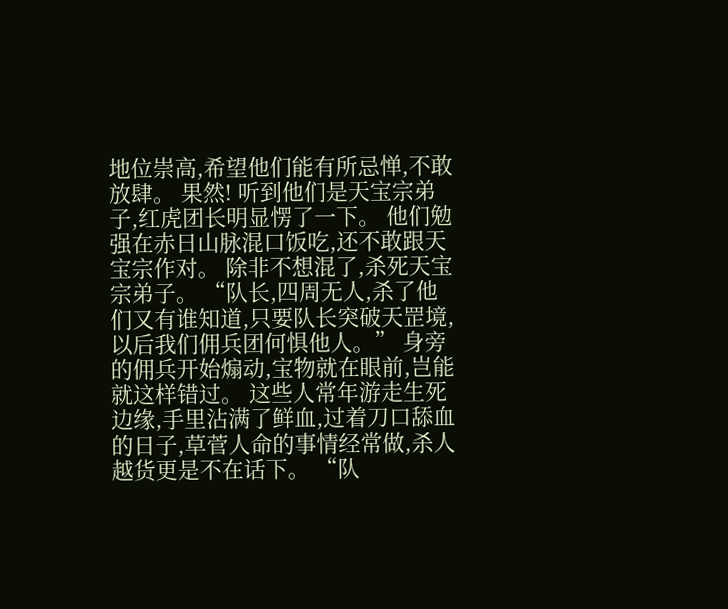地位崇高,希望他们能有所忌惮,不敢放肆。 果然! 听到他们是天宝宗弟子,红虎团长明显愣了一下。 他们勉强在赤日山脉混口饭吃,还不敢跟天宝宗作对。 除非不想混了,杀死天宝宗弟子。 “队长,四周无人,杀了他们又有谁知道,只要队长突破天罡境,以后我们佣兵团何惧他人。” 身旁的佣兵开始煽动,宝物就在眼前,岂能就这样错过。 这些人常年游走生死边缘,手里沾满了鲜血,过着刀口舔血的日子,草菅人命的事情经常做,杀人越货更是不在话下。 “队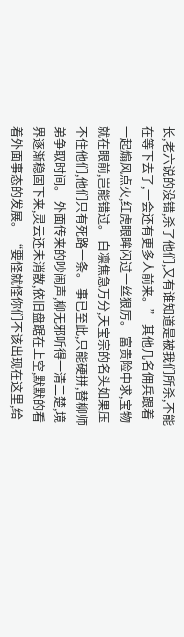长,老六说的没错,杀了他们,又有谁知道是被我们所杀,不能在等下去了,一会还有更多人前来。” 其他几名佣兵跟着一起煽风点火,红虎眼眸闪过一丝狠厉。 富贵险中求,宝物就在眼前,岂能错过。 白凛焦急万分,天宝宗的名头如果压不住他们,他们只有死路一条。 事已至此,只能硬拼,替柳师弟争取时间。 外面传来的吵闹声,柳无邪听得一清二楚,境界逐渐稳固下来,灵云还未消散,依旧盘踞在上空,默默的看着外面事态的发展。 “要怪就怪你们不该出现在这里,给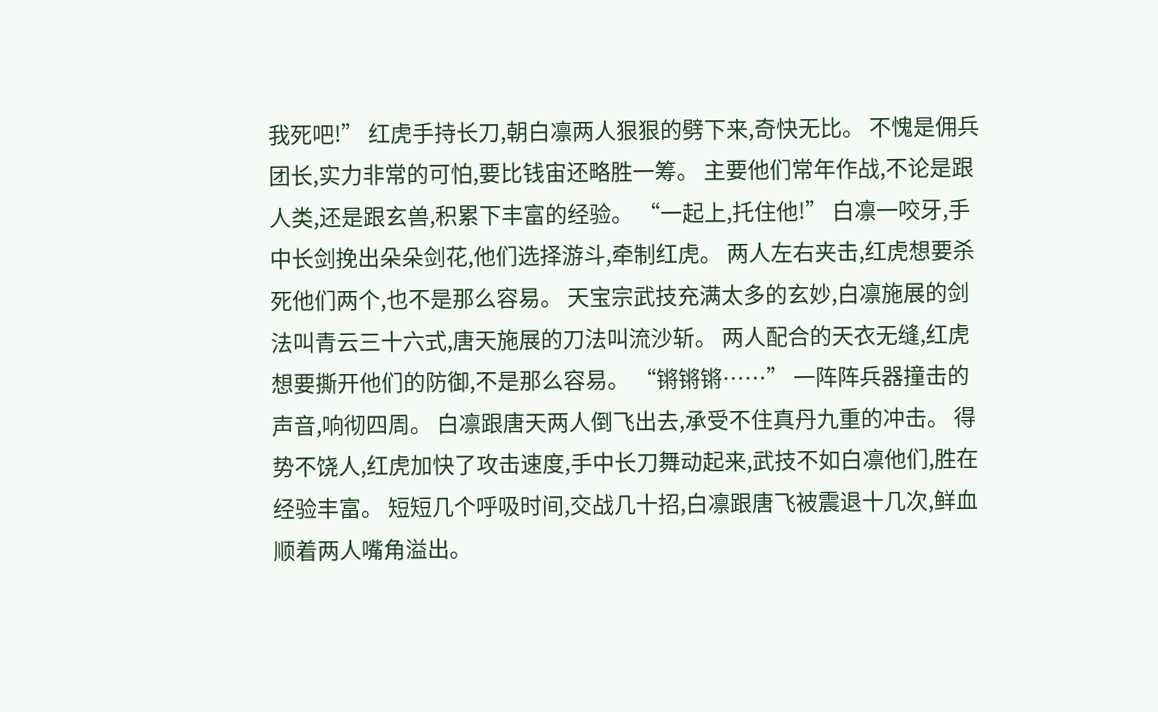我死吧!” 红虎手持长刀,朝白凛两人狠狠的劈下来,奇快无比。 不愧是佣兵团长,实力非常的可怕,要比钱宙还略胜一筹。 主要他们常年作战,不论是跟人类,还是跟玄兽,积累下丰富的经验。 “一起上,托住他!” 白凛一咬牙,手中长剑挽出朵朵剑花,他们选择游斗,牵制红虎。 两人左右夹击,红虎想要杀死他们两个,也不是那么容易。 天宝宗武技充满太多的玄妙,白凛施展的剑法叫青云三十六式,唐天施展的刀法叫流沙斩。 两人配合的天衣无缝,红虎想要撕开他们的防御,不是那么容易。 “锵锵锵……” 一阵阵兵器撞击的声音,响彻四周。 白凛跟唐天两人倒飞出去,承受不住真丹九重的冲击。 得势不饶人,红虎加快了攻击速度,手中长刀舞动起来,武技不如白凛他们,胜在经验丰富。 短短几个呼吸时间,交战几十招,白凛跟唐飞被震退十几次,鲜血顺着两人嘴角溢出。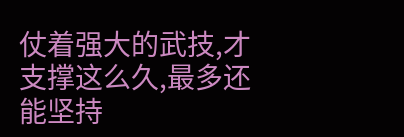仗着强大的武技,才支撑这么久,最多还能坚持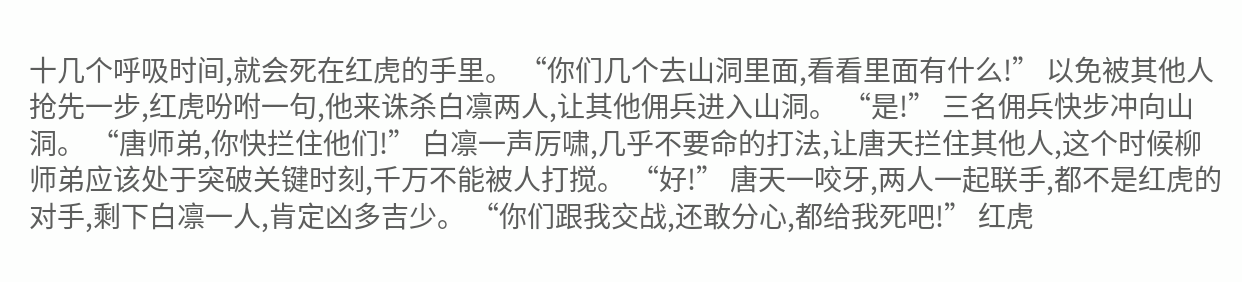十几个呼吸时间,就会死在红虎的手里。 “你们几个去山洞里面,看看里面有什么!” 以免被其他人抢先一步,红虎吩咐一句,他来诛杀白凛两人,让其他佣兵进入山洞。 “是!” 三名佣兵快步冲向山洞。 “唐师弟,你快拦住他们!” 白凛一声厉啸,几乎不要命的打法,让唐天拦住其他人,这个时候柳师弟应该处于突破关键时刻,千万不能被人打搅。 “好!” 唐天一咬牙,两人一起联手,都不是红虎的对手,剩下白凛一人,肯定凶多吉少。 “你们跟我交战,还敢分心,都给我死吧!” 红虎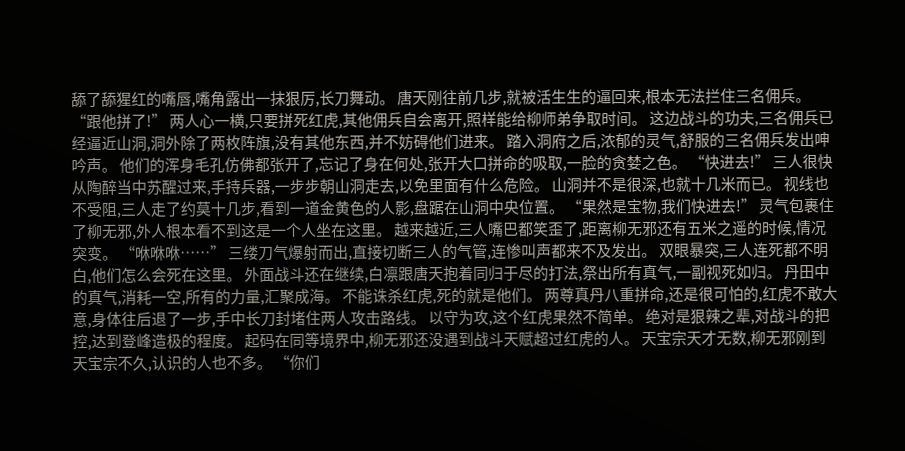舔了舔猩红的嘴唇,嘴角露出一抹狠厉,长刀舞动。 唐天刚往前几步,就被活生生的逼回来,根本无法拦住三名佣兵。 “跟他拼了!” 两人心一横,只要拼死红虎,其他佣兵自会离开,照样能给柳师弟争取时间。 这边战斗的功夫,三名佣兵已经逼近山洞,洞外除了两枚阵旗,没有其他东西,并不妨碍他们进来。 踏入洞府之后,浓郁的灵气,舒服的三名佣兵发出呻吟声。 他们的浑身毛孔仿佛都张开了,忘记了身在何处,张开大口拼命的吸取,一脸的贪婪之色。 “快进去!” 三人很快从陶醉当中苏醒过来,手持兵器,一步步朝山洞走去,以免里面有什么危险。 山洞并不是很深,也就十几米而已。 视线也不受阻,三人走了约莫十几步,看到一道金黄色的人影,盘踞在山洞中央位置。 “果然是宝物,我们快进去!” 灵气包裹住了柳无邪,外人根本看不到这是一个人坐在这里。 越来越近,三人嘴巴都笑歪了,距离柳无邪还有五米之遥的时候,情况突变。 “咻咻咻……” 三缕刀气爆射而出,直接切断三人的气管,连惨叫声都来不及发出。 双眼暴突,三人连死都不明白,他们怎么会死在这里。 外面战斗还在继续,白凛跟唐天抱着同归于尽的打法,祭出所有真气,一副视死如归。 丹田中的真气,消耗一空,所有的力量,汇聚成海。 不能诛杀红虎,死的就是他们。 两尊真丹八重拼命,还是很可怕的,红虎不敢大意,身体往后退了一步,手中长刀封堵住两人攻击路线。 以守为攻,这个红虎果然不简单。 绝对是狠辣之辈,对战斗的把控,达到登峰造极的程度。 起码在同等境界中,柳无邪还没遇到战斗天赋超过红虎的人。 天宝宗天才无数,柳无邪刚到天宝宗不久,认识的人也不多。 “你们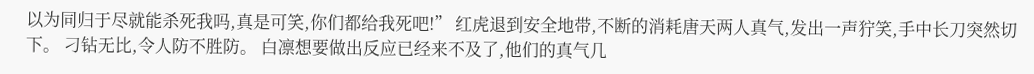以为同归于尽就能杀死我吗,真是可笑,你们都给我死吧!” 红虎退到安全地带,不断的消耗唐天两人真气,发出一声狞笑,手中长刀突然切下。 刁钻无比,令人防不胜防。 白凛想要做出反应已经来不及了,他们的真气几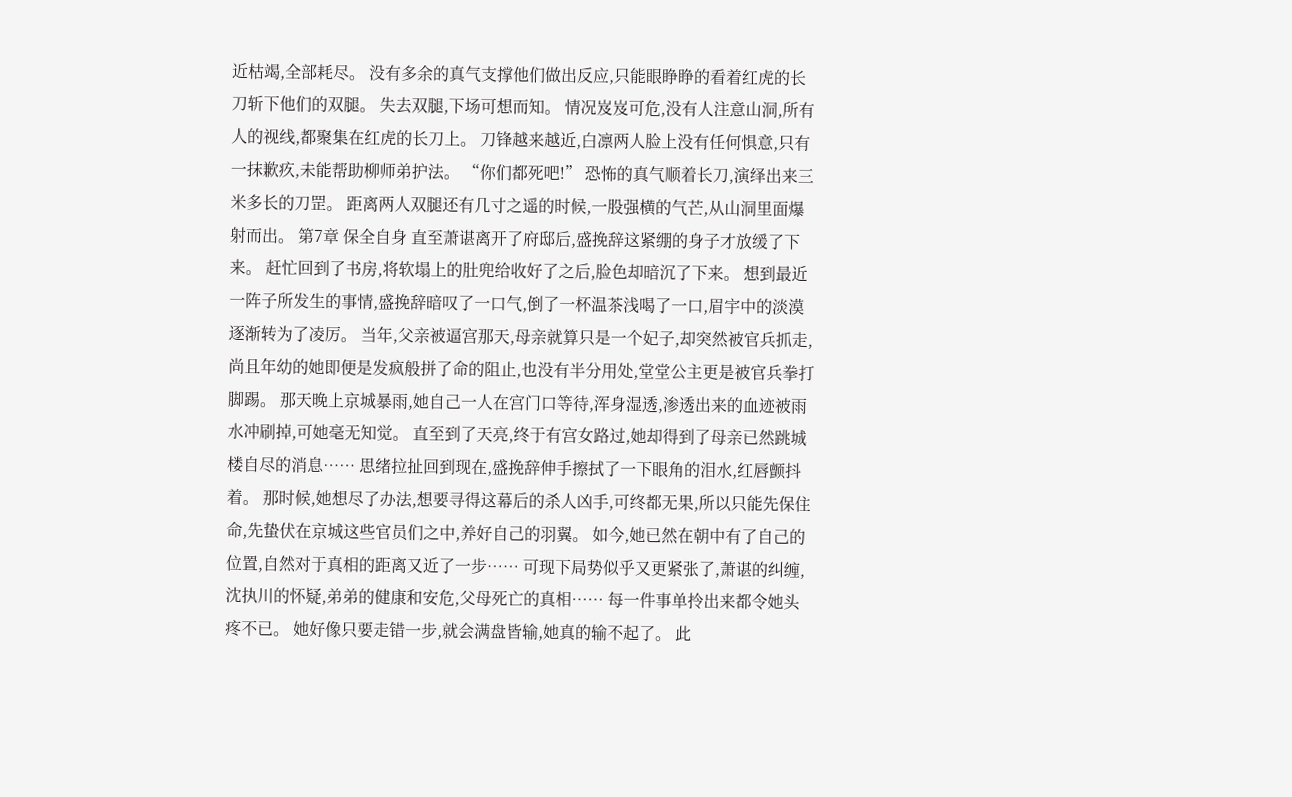近枯竭,全部耗尽。 没有多余的真气支撑他们做出反应,只能眼睁睁的看着红虎的长刀斩下他们的双腿。 失去双腿,下场可想而知。 情况岌岌可危,没有人注意山洞,所有人的视线,都聚集在红虎的长刀上。 刀锋越来越近,白凛两人脸上没有任何惧意,只有一抹歉疚,未能帮助柳师弟护法。 “你们都死吧!” 恐怖的真气顺着长刀,演绎出来三米多长的刀罡。 距离两人双腿还有几寸之遥的时候,一股强横的气芒,从山洞里面爆射而出。 第7章 保全自身 直至萧谌离开了府邸后,盛挽辞这紧绷的身子才放缓了下来。 赶忙回到了书房,将软塌上的肚兜给收好了之后,脸色却暗沉了下来。 想到最近一阵子所发生的事情,盛挽辞暗叹了一口气,倒了一杯温茶浅喝了一口,眉宇中的淡漠逐渐转为了凌厉。 当年,父亲被逼宫那天,母亲就算只是一个妃子,却突然被官兵抓走,尚且年幼的她即便是发疯般拼了命的阻止,也没有半分用处,堂堂公主更是被官兵拳打脚踢。 那天晚上京城暴雨,她自己一人在宫门口等待,浑身湿透,渗透出来的血迹被雨水冲刷掉,可她毫无知觉。 直至到了天亮,终于有宫女路过,她却得到了母亲已然跳城楼自尽的消息…… 思绪拉扯回到现在,盛挽辞伸手擦拭了一下眼角的泪水,红唇颤抖着。 那时候,她想尽了办法,想要寻得这幕后的杀人凶手,可终都无果,所以只能先保住命,先蛰伏在京城这些官员们之中,养好自己的羽翼。 如今,她已然在朝中有了自己的位置,自然对于真相的距离又近了一步…… 可现下局势似乎又更紧张了,萧谌的纠缠,沈执川的怀疑,弟弟的健康和安危,父母死亡的真相…… 每一件事单拎出来都令她头疼不已。 她好像只要走错一步,就会满盘皆输,她真的输不起了。 此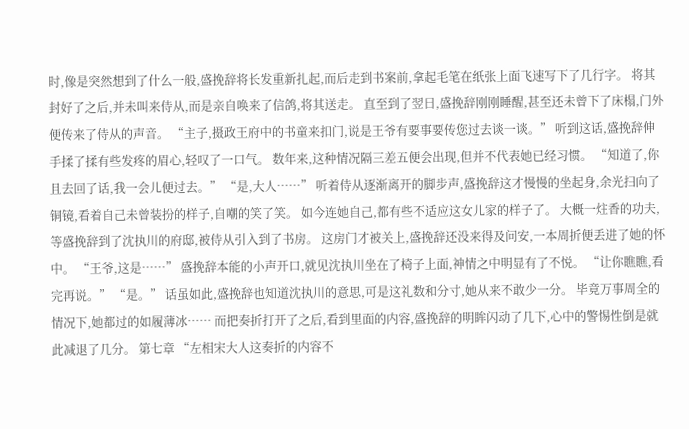时,像是突然想到了什么一般,盛挽辞将长发重新扎起,而后走到书案前,拿起毛笔在纸张上面飞速写下了几行字。 将其封好了之后,并未叫来侍从,而是亲自唤来了信鸽,将其送走。 直至到了翌日,盛挽辞刚刚睡醒,甚至还未曾下了床榻,门外便传来了侍从的声音。 “主子,摄政王府中的书童来扣门,说是王爷有要事要传您过去谈一谈。” 听到这话,盛挽辞伸手揉了揉有些发疼的眉心,轻叹了一口气。 数年来,这种情况隔三差五便会出现,但并不代表她已经习惯。 “知道了,你且去回了话,我一会儿便过去。” “是,大人……” 听着侍从逐渐离开的脚步声,盛挽辞这才慢慢的坐起身,余光扫向了铜镜,看着自己未曾装扮的样子,自嘲的笑了笑。 如今连她自己,都有些不适应这女儿家的样子了。 大概一炷香的功夫,等盛挽辞到了沈执川的府邸,被侍从引入到了书房。 这房门才被关上,盛挽辞还没来得及问安,一本周折便丢进了她的怀中。 “王爷,这是……” 盛挽辞本能的小声开口,就见沈执川坐在了椅子上面,神情之中明显有了不悦。 “让你瞧瞧,看完再说。” “是。” 话虽如此,盛挽辞也知道沈执川的意思,可是这礼数和分寸,她从来不敢少一分。 毕竟万事周全的情况下,她都过的如履薄冰…… 而把奏折打开了之后,看到里面的内容,盛挽辞的明眸闪动了几下,心中的警惕性倒是就此减退了几分。 第七章 “左相宋大人这奏折的内容不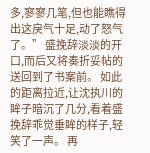多,寥寥几笔,但也能瞧得出这戾气十足,动了怒气了。” 盛挽辞淡淡的开口,而后又将奏折妥帖的送回到了书案前。 如此的距离拉近,让沈执川的眸子暗沉了几分,看着盛挽辞乖觉垂眸的样子,轻笑了一声。 再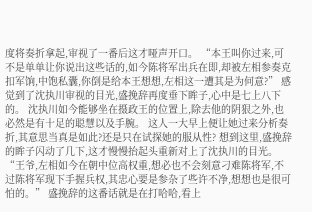度将奏折拿起,审视了一番后这才哑声开口。 “本王叫你过来,可不是单单让你说出这些话的,如今陈将军出兵在即,却被左相参奏克扣军饷,中饱私囊,你倒是给本王想想,左相这一遭其是为何意?” 感觉到了沈执川审视的目光,盛挽辞再度垂下眸子,心中是七上八下的。 沈执川如今能够坐在摄政王的位置上,除去他的阴狠之外,也必然是有十足的聪慧以及手腕。 这人一大早上便让她过来分析奏折,其意思当真是如此?还是只在试探她的服从性? 想到这里,盛挽辞的眸子闪动了几下,这才慢慢抬起头重新对上了沈执川的目光。 “王爷,左相如今在朝中位高权重,想必也不会刻意刁难陈将军,不过陈将军现下手握兵权,其忠心要是参杂了些许不净,想想也是很可怕的。” 盛挽辞的这番话就是在打哈哈,看上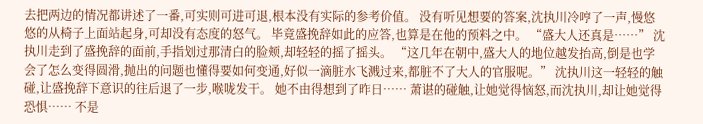去把两边的情况都讲述了一番,可实则可进可退,根本没有实际的参考价值。 没有听见想要的答案,沈执川冷哼了一声,慢悠悠的从椅子上面站起身,可却没有态度的怒气。 毕竟盛挽辞如此的应答,也算是在他的预料之中。 “盛大人还真是……” 沈执川走到了盛挽辞的面前,手指划过那清白的脸颊,却轻轻的摇了摇头。 “这几年在朝中,盛大人的地位越发抬高,倒是也学会了怎么变得圆滑,抛出的问题也懂得要如何变通,好似一滴脏水飞溅过来,都脏不了大人的官服呢。” 沈执川这一轻轻的触碰,让盛挽辞下意识的往后退了一步,喉咙发干。 她不由得想到了昨日…… 萧谌的碰触,让她觉得恼怒,而沈执川,却让她觉得恐惧…… 不是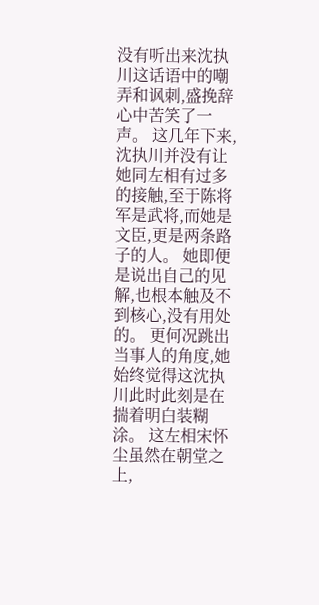没有听出来沈执川这话语中的嘲弄和讽刺,盛挽辞心中苦笑了一声。 这几年下来,沈执川并没有让她同左相有过多的接触,至于陈将军是武将,而她是文臣,更是两条路子的人。 她即便是说出自己的见解,也根本触及不到核心,没有用处的。 更何况跳出当事人的角度,她始终觉得这沈执川此时此刻是在揣着明白装糊涂。 这左相宋怀尘虽然在朝堂之上,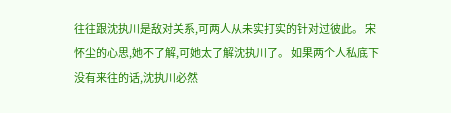往往跟沈执川是敌对关系,可两人从未实打实的针对过彼此。 宋怀尘的心思,她不了解,可她太了解沈执川了。 如果两个人私底下没有来往的话,沈执川必然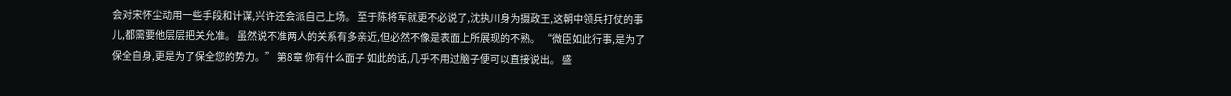会对宋怀尘动用一些手段和计谋,兴许还会派自己上场。 至于陈将军就更不必说了,沈执川身为摄政王,这朝中领兵打仗的事儿,都需要他层层把关允准。 虽然说不准两人的关系有多亲近,但必然不像是表面上所展现的不熟。 “微臣如此行事,是为了保全自身,更是为了保全您的势力。” 第8章 你有什么面子 如此的话,几乎不用过脑子便可以直接说出。 盛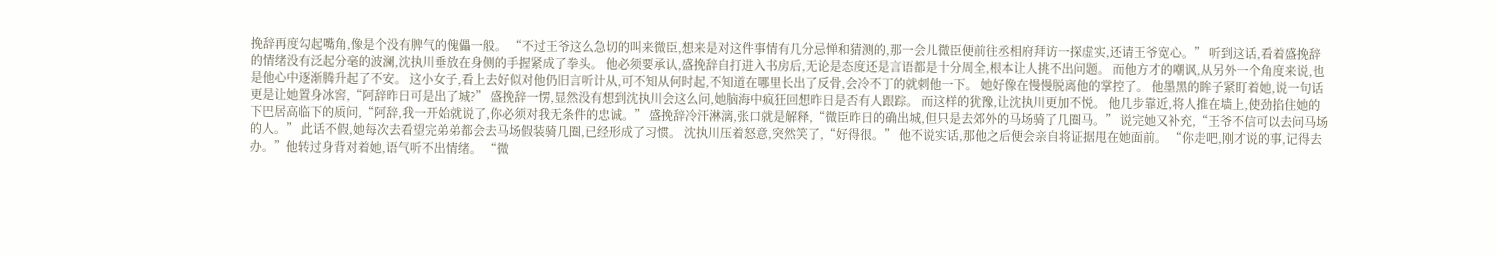挽辞再度勾起嘴角,像是个没有脾气的傀儡一般。 “不过王爷这么急切的叫来微臣,想来是对这件事情有几分忌惮和猜测的,那一会儿微臣便前往丞相府拜访一探虚实,还请王爷宽心。” 听到这话,看着盛挽辞的情绪没有泛起分毫的波澜,沈执川垂放在身侧的手握紧成了拳头。 他必须要承认,盛挽辞自打进入书房后,无论是态度还是言语都是十分周全,根本让人挑不出问题。 而他方才的嘲讽,从另外一个角度来说,也是他心中逐渐腾升起了不安。 这小女子,看上去好似对他仍旧言听计从,可不知从何时起,不知道在哪里长出了反骨,会冷不丁的就刺他一下。 她好像在慢慢脱离他的掌控了。 他墨黑的眸子紧盯着她,说一句话更是让她置身冰窖,“阿辞昨日可是出了城?” 盛挽辞一愣,显然没有想到沈执川会这么问,她脑海中疯狂回想昨日是否有人跟踪。 而这样的犹豫,让沈执川更加不悦。 他几步靠近,将人推在墙上,使劲掐住她的下巴居高临下的质问,“阿辞,我一开始就说了,你必须对我无条件的忠诚。” 盛挽辞冷汗淋漓,张口就是解释,“微臣昨日的确出城,但只是去郊外的马场骑了几圈马。” 说完她又补充,“王爷不信可以去问马场的人。” 此话不假,她每次去看望完弟弟都会去马场假装骑几圈,已经形成了习惯。 沈执川压着怒意,突然笑了,“好得很。” 他不说实话,那他之后便会亲自将证据甩在她面前。 “你走吧,刚才说的事,记得去办。”他转过身背对着她,语气听不出情绪。 “微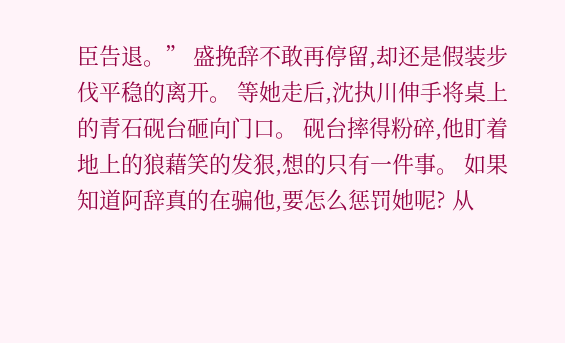臣告退。” 盛挽辞不敢再停留,却还是假装步伐平稳的离开。 等她走后,沈执川伸手将桌上的青石砚台砸向门口。 砚台摔得粉碎,他盯着地上的狼藉笑的发狠,想的只有一件事。 如果知道阿辞真的在骗他,要怎么惩罚她呢? 从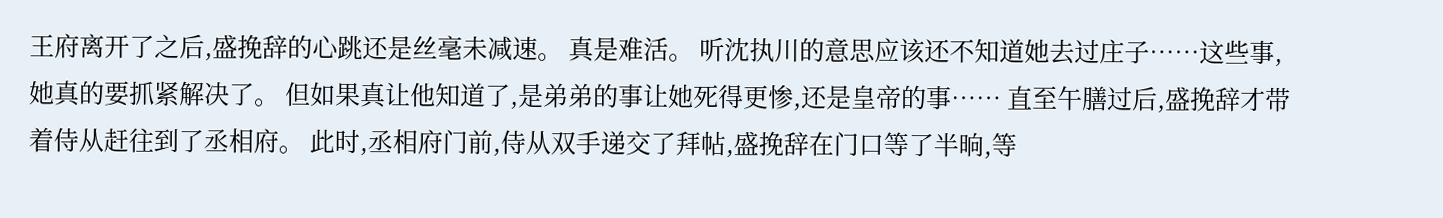王府离开了之后,盛挽辞的心跳还是丝毫未减速。 真是难活。 听沈执川的意思应该还不知道她去过庄子……这些事,她真的要抓紧解决了。 但如果真让他知道了,是弟弟的事让她死得更惨,还是皇帝的事…… 直至午膳过后,盛挽辞才带着侍从赶往到了丞相府。 此时,丞相府门前,侍从双手递交了拜帖,盛挽辞在门口等了半晌,等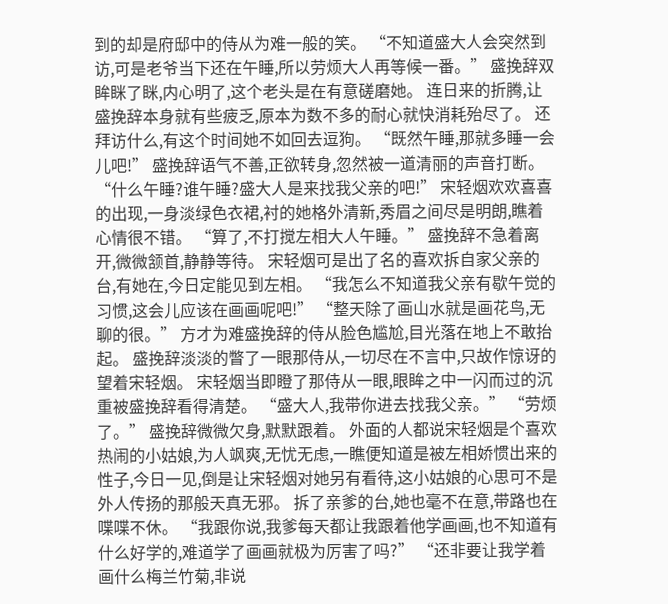到的却是府邸中的侍从为难一般的笑。 “不知道盛大人会突然到访,可是老爷当下还在午睡,所以劳烦大人再等候一番。” 盛挽辞双眸眯了眯,内心明了,这个老头是在有意磋磨她。 连日来的折腾,让盛挽辞本身就有些疲乏,原本为数不多的耐心就快消耗殆尽了。 还拜访什么,有这个时间她不如回去逗狗。 “既然午睡,那就多睡一会儿吧!” 盛挽辞语气不善,正欲转身,忽然被一道清丽的声音打断。 “什么午睡?谁午睡?盛大人是来找我父亲的吧!” 宋轻烟欢欢喜喜的出现,一身淡绿色衣裙,衬的她格外清新,秀眉之间尽是明朗,瞧着心情很不错。 “算了,不打搅左相大人午睡。” 盛挽辞不急着离开,微微颔首,静静等待。 宋轻烟可是出了名的喜欢拆自家父亲的台,有她在,今日定能见到左相。 “我怎么不知道我父亲有歇午觉的习惯,这会儿应该在画画呢吧!” “整天除了画山水就是画花鸟,无聊的很。” 方才为难盛挽辞的侍从脸色尴尬,目光落在地上不敢抬起。 盛挽辞淡淡的瞥了一眼那侍从,一切尽在不言中,只故作惊讶的望着宋轻烟。 宋轻烟当即瞪了那侍从一眼,眼眸之中一闪而过的沉重被盛挽辞看得清楚。 “盛大人,我带你进去找我父亲。” “劳烦了。” 盛挽辞微微欠身,默默跟着。 外面的人都说宋轻烟是个喜欢热闹的小姑娘,为人飒爽,无忧无虑,一瞧便知道是被左相娇惯出来的性子,今日一见,倒是让宋轻烟对她另有看待,这小姑娘的心思可不是外人传扬的那般天真无邪。 拆了亲爹的台,她也毫不在意,带路也在喋喋不休。 “我跟你说,我爹每天都让我跟着他学画画,也不知道有什么好学的,难道学了画画就极为厉害了吗?” “还非要让我学着画什么梅兰竹菊,非说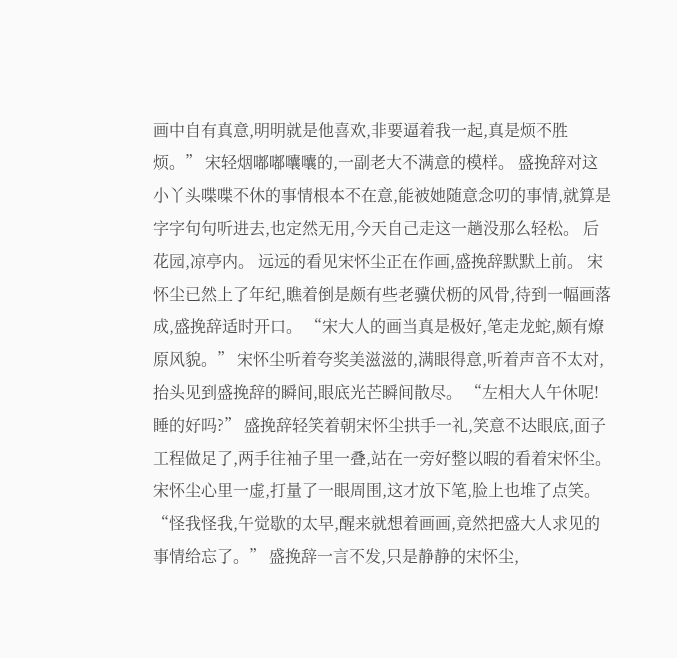画中自有真意,明明就是他喜欢,非要逼着我一起,真是烦不胜烦。” 宋轻烟嘟嘟囔囔的,一副老大不满意的模样。 盛挽辞对这小丫头喋喋不休的事情根本不在意,能被她随意念叨的事情,就算是字字句句听进去,也定然无用,今天自己走这一趟没那么轻松。 后花园,凉亭内。 远远的看见宋怀尘正在作画,盛挽辞默默上前。 宋怀尘已然上了年纪,瞧着倒是颇有些老骥伏枥的风骨,待到一幅画落成,盛挽辞适时开口。 “宋大人的画当真是极好,笔走龙蛇,颇有燎原风貌。” 宋怀尘听着夸奖美滋滋的,满眼得意,听着声音不太对,抬头见到盛挽辞的瞬间,眼底光芒瞬间散尽。 “左相大人午休呢!睡的好吗?” 盛挽辞轻笑着朝宋怀尘拱手一礼,笑意不达眼底,面子工程做足了,两手往袖子里一叠,站在一旁好整以暇的看着宋怀尘。 宋怀尘心里一虚,打量了一眼周围,这才放下笔,脸上也堆了点笑。 “怪我怪我,午觉歇的太早,醒来就想着画画,竟然把盛大人求见的事情给忘了。” 盛挽辞一言不发,只是静静的宋怀尘,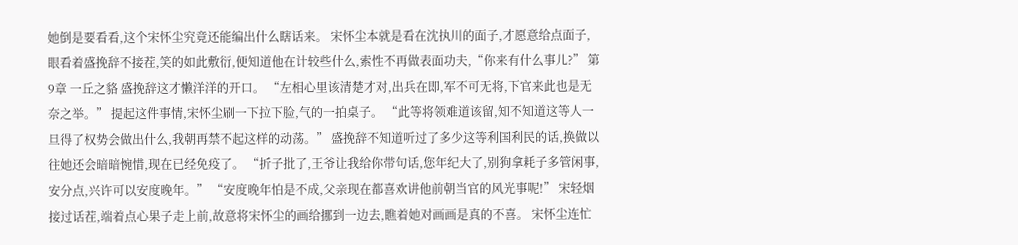她倒是要看看,这个宋怀尘究竟还能编出什么瞎话来。 宋怀尘本就是看在沈执川的面子,才愿意给点面子,眼看着盛挽辞不接茬,笑的如此敷衍,便知道他在计较些什么,索性不再做表面功夫,“你来有什么事儿?” 第9章 一丘之貉 盛挽辞这才懒洋洋的开口。 “左相心里该清楚才对,出兵在即,军不可无将,下官来此也是无奈之举。” 提起这件事情,宋怀尘刷一下拉下脸,气的一拍桌子。 “此等将领难道该留,知不知道这等人一旦得了权势会做出什么,我朝再禁不起这样的动荡。” 盛挽辞不知道听过了多少这等利国利民的话,换做以往她还会暗暗惋惜,现在已经免疫了。 “折子批了,王爷让我给你带句话,您年纪大了,别狗拿耗子多管闲事,安分点,兴许可以安度晚年。” “安度晚年怕是不成,父亲现在都喜欢讲他前朝当官的风光事呢!” 宋轻烟接过话茬,端着点心果子走上前,故意将宋怀尘的画给挪到一边去,瞧着她对画画是真的不喜。 宋怀尘连忙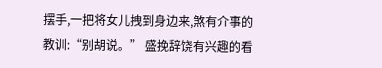摆手,一把将女儿拽到身边来,煞有介事的教训:“别胡说。” 盛挽辞饶有兴趣的看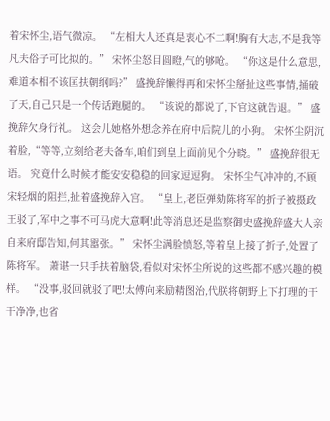着宋怀尘,语气微凉。 “左相大人还真是衷心不二啊!胸有大志,不是我等凡夫俗子可比拟的。” 宋怀尘怒目圆瞪,气的够呛。 “你这是什么意思,难道本相不该匡扶朝纲吗?” 盛挽辞懒得再和宋怀尘掰扯这些事情,捅破了天,自己只是一个传话跑腿的。 “该说的都说了,下官这就告退。” 盛挽辞欠身行礼。 这会儿她格外想念养在府中后院儿的小狗。 宋怀尘阴沉着脸,“等等,立刻给老夫备车,咱们到皇上面前见个分晓。” 盛挽辞很无语。 究竟什么时候才能安安稳稳的回家逗逗狗。 宋怀尘气冲冲的,不顾宋轻烟的阻拦,扯着盛挽辞入宫。 “皇上,老臣弹劾陈将军的折子被摄政王驳了,军中之事不可马虎大意啊!此等消息还是监察御史盛挽辞盛大人亲自来府邸告知,何其嚣张。” 宋怀尘满脸愤怒,等着皇上接了折子,处置了陈将军。 萧谌一只手扶着脑袋,看似对宋怀尘所说的这些都不感兴趣的模样。 “没事,驳回就驳了吧!太傅向来励精图治,代朕将朝野上下打理的干干净净,也省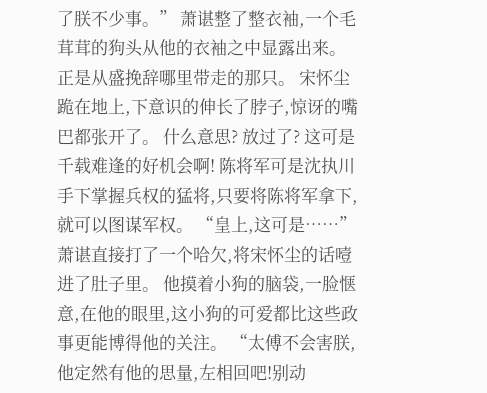了朕不少事。” 萧谌整了整衣袖,一个毛茸茸的狗头从他的衣袖之中显露出来。 正是从盛挽辞哪里带走的那只。 宋怀尘跪在地上,下意识的伸长了脖子,惊讶的嘴巴都张开了。 什么意思? 放过了? 这可是千载难逢的好机会啊! 陈将军可是沈执川手下掌握兵权的猛将,只要将陈将军拿下,就可以图谋军权。 “皇上,这可是……” 萧谌直接打了一个哈欠,将宋怀尘的话噎进了肚子里。 他摸着小狗的脑袋,一脸惬意,在他的眼里,这小狗的可爱都比这些政事更能博得他的关注。 “太傅不会害朕,他定然有他的思量,左相回吧!别动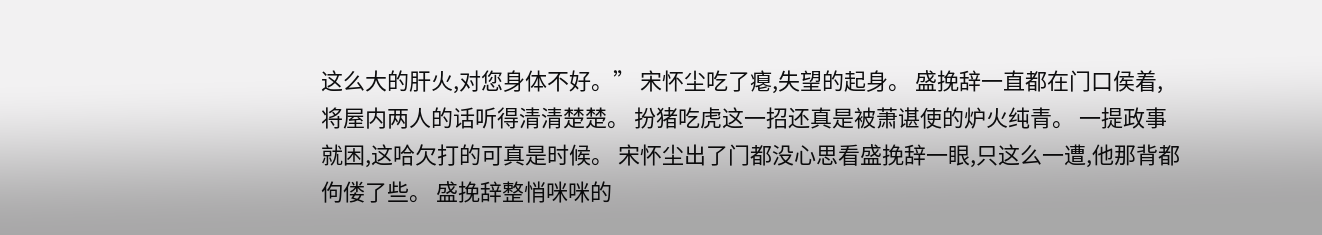这么大的肝火,对您身体不好。” 宋怀尘吃了瘪,失望的起身。 盛挽辞一直都在门口侯着,将屋内两人的话听得清清楚楚。 扮猪吃虎这一招还真是被萧谌使的炉火纯青。 一提政事就困,这哈欠打的可真是时候。 宋怀尘出了门都没心思看盛挽辞一眼,只这么一遭,他那背都佝偻了些。 盛挽辞整悄咪咪的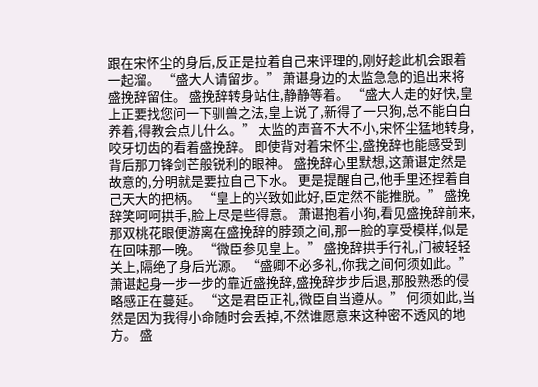跟在宋怀尘的身后,反正是拉着自己来评理的,刚好趁此机会跟着一起溜。 “盛大人请留步。” 萧谌身边的太监急急的追出来将盛挽辞留住。 盛挽辞转身站住,静静等着。 “盛大人走的好快,皇上正要找您问一下驯兽之法,皇上说了,新得了一只狗,总不能白白养着,得教会点儿什么。” 太监的声音不大不小,宋怀尘猛地转身,咬牙切齿的看着盛挽辞。 即使背对着宋怀尘,盛挽辞也能感受到背后那刀锋剑芒般锐利的眼神。 盛挽辞心里默想,这萧谌定然是故意的,分明就是要拉自己下水。 更是提醒自己,他手里还捏着自己天大的把柄。 “皇上的兴致如此好,臣定然不能推脱。” 盛挽辞笑呵呵拱手,脸上尽是些得意。 萧谌抱着小狗,看见盛挽辞前来,那双桃花眼便游离在盛挽辞的脖颈之间,那一脸的享受模样,似是在回味那一晚。 “微臣参见皇上。” 盛挽辞拱手行礼,门被轻轻关上,隔绝了身后光源。 “盛卿不必多礼,你我之间何须如此。” 萧谌起身一步一步的靠近盛挽辞,盛挽辞步步后退,那股熟悉的侵略感正在蔓延。 “这是君臣正礼,微臣自当遵从。” 何须如此,当然是因为我得小命随时会丢掉,不然谁愿意来这种密不透风的地方。 盛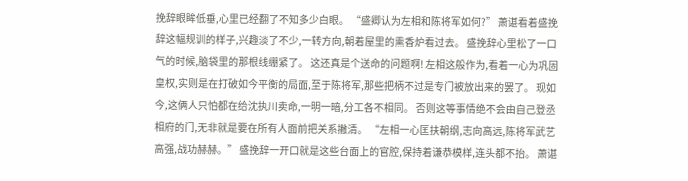挽辞眼眸低垂,心里已经翻了不知多少白眼。 “盛卿认为左相和陈将军如何?” 萧谌看着盛挽辞这幅规训的样子,兴趣淡了不少,一转方向,朝着屋里的熏香炉看过去。 盛挽辞心里松了一口气的时候,脑袋里的那根线绷紧了。 这还真是个送命的问题啊! 左相这般作为,看着一心为巩固皇权,实则是在打破如今平衡的局面,至于陈将军,那些把柄不过是专门被放出来的罢了。 现如今,这俩人只怕都在给沈执川卖命,一明一暗,分工各不相同。 否则这等事情绝不会由自己登丞相府的门,无非就是要在所有人面前把关系撇清。 “左相一心匡扶朝纲,志向高远,陈将军武艺高强,战功赫赫。” 盛挽辞一开口就是这些台面上的官腔,保持着谦恭模样,连头都不抬。 萧谌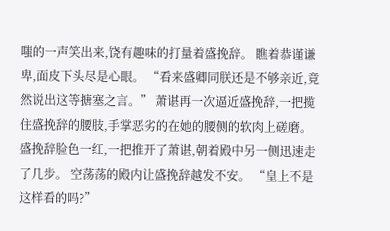嗤的一声笑出来,饶有趣味的打量着盛挽辞。 瞧着恭谨谦卑,面皮下头尽是心眼。 “看来盛卿同朕还是不够亲近,竟然说出这等搪塞之言。” 萧谌再一次逼近盛挽辞,一把揽住盛挽辞的腰肢,手掌恶劣的在她的腰侧的软肉上磋磨。 盛挽辞脸色一红,一把推开了萧谌,朝着殿中另一侧迅速走了几步。 空荡荡的殿内让盛挽辞越发不安。 “皇上不是这样看的吗?”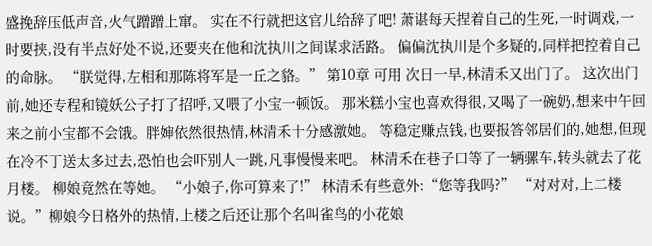盛挽辞压低声音,火气蹭蹭上窜。 实在不行就把这官儿给辞了吧! 萧谌每天捏着自己的生死,一时调戏,一时要挟,没有半点好处不说,还要夹在他和沈执川之间谋求活路。 偏偏沈执川是个多疑的,同样把控着自己的命脉。 “朕觉得,左相和那陈将军是一丘之貉。” 第10章 可用 次日一早,林清禾又出门了。 这次出门前,她还专程和镜妖公子打了招呼,又喂了小宝一顿饭。 那米糕小宝也喜欢得很,又喝了一碗奶,想来中午回来之前小宝都不会饿。胖婶依然很热情,林清禾十分感激她。 等稳定赚点钱,也要报答邻居们的,她想,但现在冷不丁送太多过去,恐怕也会吓别人一跳,凡事慢慢来吧。 林清禾在巷子口等了一辆骡车,转头就去了花月楼。 柳娘竟然在等她。 “小娘子,你可算来了!” 林清禾有些意外:“您等我吗?” “对对对,上二楼说。”柳娘今日格外的热情,上楼之后还让那个名叫雀鸟的小花娘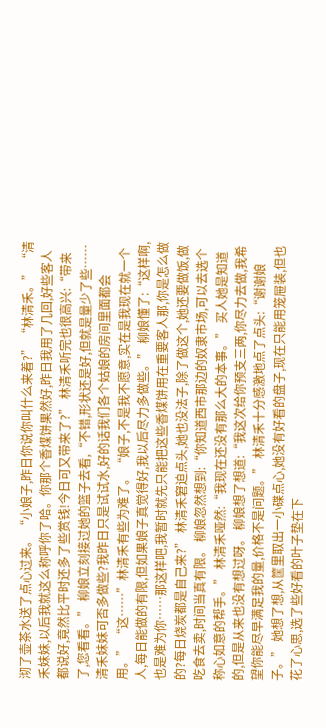沏了壶茶水送了点心过来。 “小娘子,昨日你说你叫什么来着?” “林清禾。” “清禾妹妹,以后我就这么称呼你了哈。你那个香煤饼果然好,昨日我用了几回,好些客人都说好,竟然比平时还多了些赏钱!今日可又带来了?” 林清禾听完也很高兴:“带来了,您看看。” 柳娘立刻接过她的篮子去看,“不错,形状还是好,但就是量少了些……清禾妹妹可否多做些?我昨日只是试试水,好的话我们各个姑娘的房间里面都会用。” “这……”林清禾有些为难了。 “娘子,不是我不愿意,实在是我现在就一个人,每日能做的有限,但如果娘子真觉得好,我以后尽力多做些。” 柳娘懂了:“这样啊,也是难为你……那这样吧,我暂时就先只能把这些香煤饼用在重要客人那,你是怎么做的?每日烧炭都是自己来?” 林清禾窘迫点头,她也没法子,除了做这个,她还要做饭,做吃食去卖,时间当真有限。 柳娘忽然想到:“你知道西市那边的奴隶市场,可以去选个称心如意的帮手。” 林清禾哑然:“我现在还没有那么大的本事。” 买人她是知道的,但是从来也没有想过呀。 柳娘想了想道:“我这次给你预支三两,你尽力去做,我希望你能尽早满足我的量,价格不是问题。” 林清禾十分感激地点了点头:“谢谢娘子。” 她想了想,从筐里取出一小碟点心,她没有好看的盘子,现在只能用笼屉装,但也花了心思,选了些好看的叶子垫在下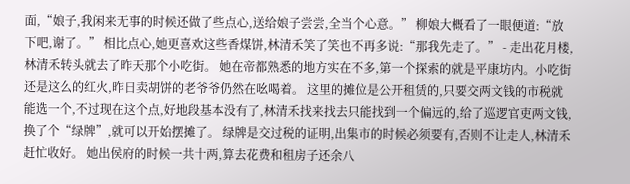面,“娘子,我闲来无事的时候还做了些点心,送给娘子尝尝,全当个心意。” 柳娘大概看了一眼便道:“放下吧,谢了。” 相比点心,她更喜欢这些香煤饼,林清禾笑了笑也不再多说:“那我先走了。” - 走出花月楼,林清禾转头就去了昨天那个小吃街。 她在帝都熟悉的地方实在不多,第一个探索的就是平康坊内。小吃街还是这么的红火,昨日卖胡饼的老爷爷仍然在吆喝着。 这里的摊位是公开租赁的,只要交两文钱的市税就能选一个,不过现在这个点,好地段基本没有了,林清禾找来找去只能找到一个偏远的,给了巡逻官吏两文钱,换了个“绿牌”,就可以开始摆摊了。 绿牌是交过税的证明,出集市的时候必须要有,否则不让走人,林清禾赶忙收好。 她出侯府的时候一共十两,算去花费和租房子还余八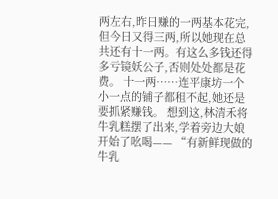两左右,昨日赚的一两基本花完,但今日又得三两,所以她现在总共还有十一两。有这么多钱还得多亏镜妖公子,否则处处都是花费。 十一两……连平康坊一个小一点的铺子都租不起,她还是要抓紧赚钱。 想到这,林清禾将牛乳糕摆了出来,学着旁边大娘开始了吆喝—— “有新鲜现做的牛乳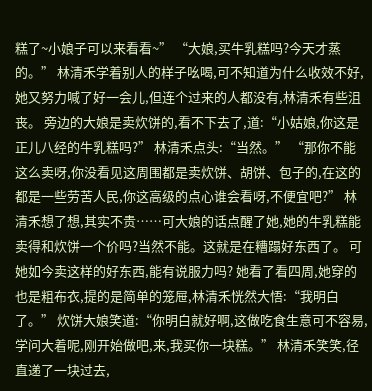糕了~小娘子可以来看看~” “大娘,买牛乳糕吗?今天才蒸的。” 林清禾学着别人的样子吆喝,可不知道为什么收效不好,她又努力喊了好一会儿,但连个过来的人都没有,林清禾有些沮丧。 旁边的大娘是卖炊饼的,看不下去了,道:“小姑娘,你这是正儿八经的牛乳糕吗?” 林清禾点头:“当然。” “那你不能这么卖呀,你没看见这周围都是卖炊饼、胡饼、包子的,在这的都是一些劳苦人民,你这高级的点心谁会看呀,不便宜吧?” 林清禾想了想,其实不贵……可大娘的话点醒了她,她的牛乳糕能卖得和炊饼一个价吗?当然不能。这就是在糟蹋好东西了。 可她如今卖这样的好东西,能有说服力吗? 她看了看四周,她穿的也是粗布衣,提的是简单的笼屉,林清禾恍然大悟:“我明白了。” 炊饼大娘笑道:“你明白就好啊,这做吃食生意可不容易,学问大着呢,刚开始做吧,来,我买你一块糕。” 林清禾笑笑,径直递了一块过去,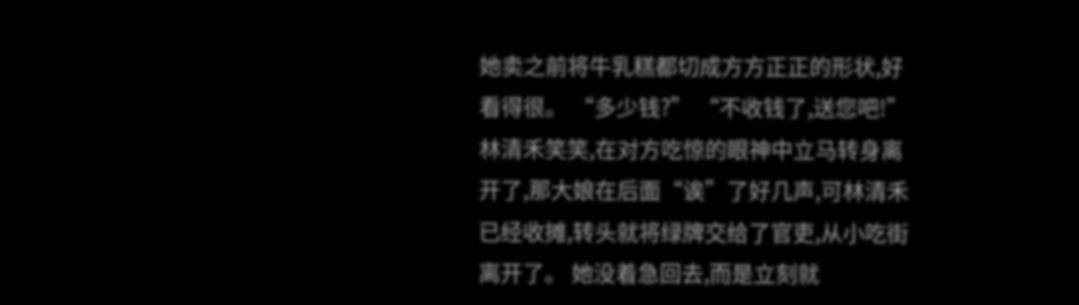她卖之前将牛乳糕都切成方方正正的形状,好看得很。 “多少钱?” “不收钱了,送您吧!”林清禾笑笑,在对方吃惊的眼神中立马转身离开了,那大娘在后面“诶”了好几声,可林清禾已经收摊,转头就将绿牌交给了官吏,从小吃街离开了。 她没着急回去,而是立刻就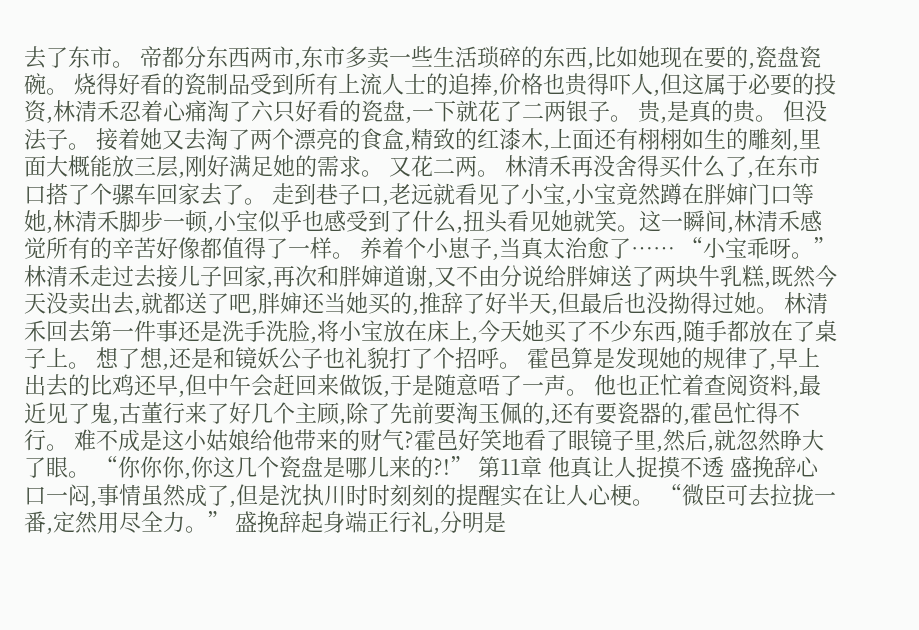去了东市。 帝都分东西两市,东市多卖一些生活琐碎的东西,比如她现在要的,瓷盘瓷碗。 烧得好看的瓷制品受到所有上流人士的追捧,价格也贵得吓人,但这属于必要的投资,林清禾忍着心痛淘了六只好看的瓷盘,一下就花了二两银子。 贵,是真的贵。 但没法子。 接着她又去淘了两个漂亮的食盒,精致的红漆木,上面还有栩栩如生的雕刻,里面大概能放三层,刚好满足她的需求。 又花二两。 林清禾再没舍得买什么了,在东市口搭了个骡车回家去了。 走到巷子口,老远就看见了小宝,小宝竟然蹲在胖婶门口等她,林清禾脚步一顿,小宝似乎也感受到了什么,扭头看见她就笑。这一瞬间,林清禾感觉所有的辛苦好像都值得了一样。 养着个小崽子,当真太治愈了…… “小宝乖呀。”林清禾走过去接儿子回家,再次和胖婶道谢,又不由分说给胖婶送了两块牛乳糕,既然今天没卖出去,就都送了吧,胖婶还当她买的,推辞了好半天,但最后也没拗得过她。 林清禾回去第一件事还是洗手洗脸,将小宝放在床上,今天她买了不少东西,随手都放在了桌子上。 想了想,还是和镜妖公子也礼貌打了个招呼。 霍邑算是发现她的规律了,早上出去的比鸡还早,但中午会赶回来做饭,于是随意唔了一声。 他也正忙着查阅资料,最近见了鬼,古董行来了好几个主顾,除了先前要淘玉佩的,还有要瓷器的,霍邑忙得不行。 难不成是这小姑娘给他带来的财气?霍邑好笑地看了眼镜子里,然后,就忽然睁大了眼。 “你你你,你这几个瓷盘是哪儿来的?!” 第11章 他真让人捉摸不透 盛挽辞心口一闷,事情虽然成了,但是沈执川时时刻刻的提醒实在让人心梗。 “微臣可去拉拢一番,定然用尽全力。” 盛挽辞起身端正行礼,分明是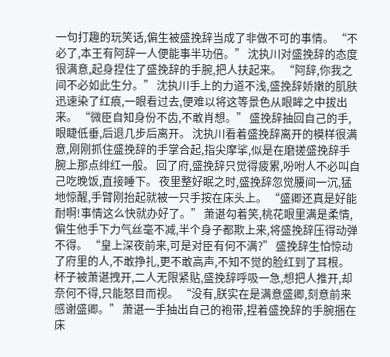一句打趣的玩笑话,偏生被盛挽辞当成了非做不可的事情。 “不必了,本王有阿辞一人便能事半功倍。” 沈执川对盛挽辞的态度很满意,起身捏住了盛挽辞的手腕,把人扶起来。 “阿辞,你我之间不必如此生分。” 沈执川手上的力道不浅,盛挽辞娇嫩的肌肤迅速染了红痕,一眼看过去,便难以将这等景色从眼眸之中拔出来。 “微臣自知身份不齿,不敢肖想。” 盛挽辞抽回自己的手,眼睫低垂,后退几步后离开。 沈执川看着盛挽辞离开的模样很满意,刚刚抓住盛挽辞的手掌合起,指尖摩挲,似是在磨搓盛挽辞手腕上那点绯红一般。 回了府,盛挽辞只觉得疲累,吩咐人不必叫自己吃晚饭,直接睡下。 夜里整好眠之时,盛挽辞忽觉腰间一沉,猛地惊醒,手臂刚抬起就被一只手按在床头上。 “盛卿还真是好能耐啊!事情这么快就办好了。” 萧谌勾着笑,桃花眼里满是柔情,偏生他手下力气丝毫不减,半个身子都欺上来,将盛挽辞压得动弹不得。 “皇上深夜前来,可是对臣有何不满?” 盛挽辞生怕惊动了府里的人,不敢挣扎,更不敢高声,不知不觉的脸红到了耳根。 杯子被萧谌拽开,二人无限紧贴,盛挽辞呼吸一急,想把人推开,却奈何不得,只能怒目而视。 “没有,朕实在是满意盛卿,刻意前来感谢盛卿。” 萧谌一手抽出自己的袍带,捏着盛挽辞的手腕捆在床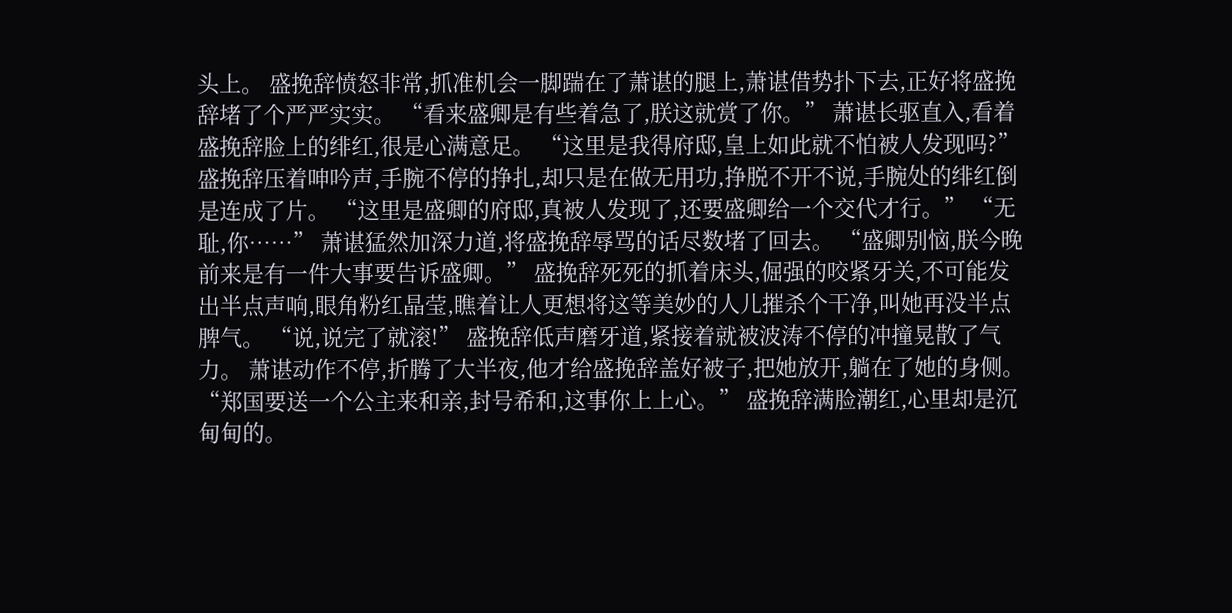头上。 盛挽辞愤怒非常,抓准机会一脚踹在了萧谌的腿上,萧谌借势扑下去,正好将盛挽辞堵了个严严实实。 “看来盛卿是有些着急了,朕这就赏了你。” 萧谌长驱直入,看着盛挽辞脸上的绯红,很是心满意足。 “这里是我得府邸,皇上如此就不怕被人发现吗?” 盛挽辞压着呻吟声,手腕不停的挣扎,却只是在做无用功,挣脱不开不说,手腕处的绯红倒是连成了片。 “这里是盛卿的府邸,真被人发现了,还要盛卿给一个交代才行。” “无耻,你……” 萧谌猛然加深力道,将盛挽辞辱骂的话尽数堵了回去。 “盛卿别恼,朕今晚前来是有一件大事要告诉盛卿。” 盛挽辞死死的抓着床头,倔强的咬紧牙关,不可能发出半点声响,眼角粉红晶莹,瞧着让人更想将这等美妙的人儿摧杀个干净,叫她再没半点脾气。 “说,说完了就滚!” 盛挽辞低声磨牙道,紧接着就被波涛不停的冲撞晃散了气力。 萧谌动作不停,折腾了大半夜,他才给盛挽辞盖好被子,把她放开,躺在了她的身侧。 “郑国要送一个公主来和亲,封号希和,这事你上上心。” 盛挽辞满脸潮红,心里却是沉甸甸的。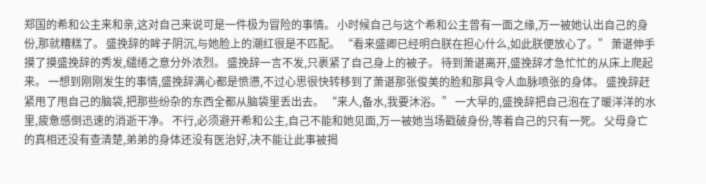郑国的希和公主来和亲,这对自己来说可是一件极为冒险的事情。 小时候自己与这个希和公主曾有一面之缘,万一被她认出自己的身份,那就糟糕了。 盛挽辞的眸子阴沉,与她脸上的潮红很是不匹配。 “看来盛卿已经明白朕在担心什么,如此朕便放心了。” 萧谌伸手摸了摸盛挽辞的秀发,缱绻之意分外浓烈。 盛挽辞一言不发,只裹紧了自己身上的被子。 待到萧谌离开,盛挽辞才急忙忙的从床上爬起来。 一想到刚刚发生的事情,盛挽辞满心都是愤懑,不过心思很快转移到了萧谌那张俊美的脸和那具令人血脉喷张的身体。 盛挽辞赶紧甩了甩自己的脑袋,把那些纷杂的东西全都从脑袋里丢出去。 “来人,备水,我要沐浴。” 一大早的,盛挽辞把自己泡在了暖洋洋的水里,疲惫感倒迅速的消逝干净。 不行,必须避开希和公主,自己不能和她见面,万一被她当场戳破身份,等着自己的只有一死。 父母身亡的真相还没有查清楚,弟弟的身体还没有医治好,决不能让此事被揭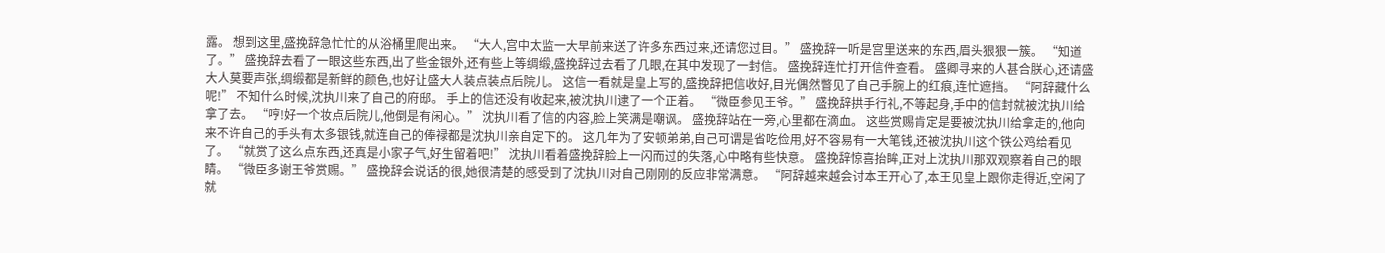露。 想到这里,盛挽辞急忙忙的从浴桶里爬出来。 “大人,宫中太监一大早前来送了许多东西过来,还请您过目。” 盛挽辞一听是宫里送来的东西,眉头狠狠一簇。 “知道了。” 盛挽辞去看了一眼这些东西,出了些金银外,还有些上等绸缎,盛挽辞过去看了几眼,在其中发现了一封信。 盛挽辞连忙打开信件查看。 盛卿寻来的人甚合朕心,还请盛大人莫要声张,绸缎都是新鲜的颜色,也好让盛大人装点装点后院儿。 这信一看就是皇上写的,盛挽辞把信收好,目光偶然瞥见了自己手腕上的红痕,连忙遮挡。 “阿辞藏什么呢!” 不知什么时候,沈执川来了自己的府邸。 手上的信还没有收起来,被沈执川逮了一个正着。 “微臣参见王爷。” 盛挽辞拱手行礼,不等起身,手中的信封就被沈执川给拿了去。 “哼!好一个妆点后院儿,他倒是有闲心。” 沈执川看了信的内容,脸上笑满是嘲讽。 盛挽辞站在一旁,心里都在滴血。 这些赏赐肯定是要被沈执川给拿走的,他向来不许自己的手头有太多银钱,就连自己的俸禄都是沈执川亲自定下的。 这几年为了安顿弟弟,自己可谓是省吃俭用,好不容易有一大笔钱,还被沈执川这个铁公鸡给看见了。 “就赏了这么点东西,还真是小家子气,好生留着吧!” 沈执川看着盛挽辞脸上一闪而过的失落,心中略有些快意。 盛挽辞惊喜抬眸,正对上沈执川那双观察着自己的眼睛。 “微臣多谢王爷赏赐。” 盛挽辞会说话的很,她很清楚的感受到了沈执川对自己刚刚的反应非常满意。 “阿辞越来越会讨本王开心了,本王见皇上跟你走得近,空闲了就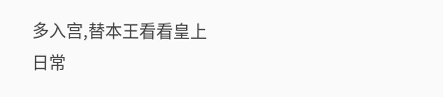多入宫,替本王看看皇上日常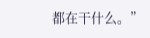都在干什么。”